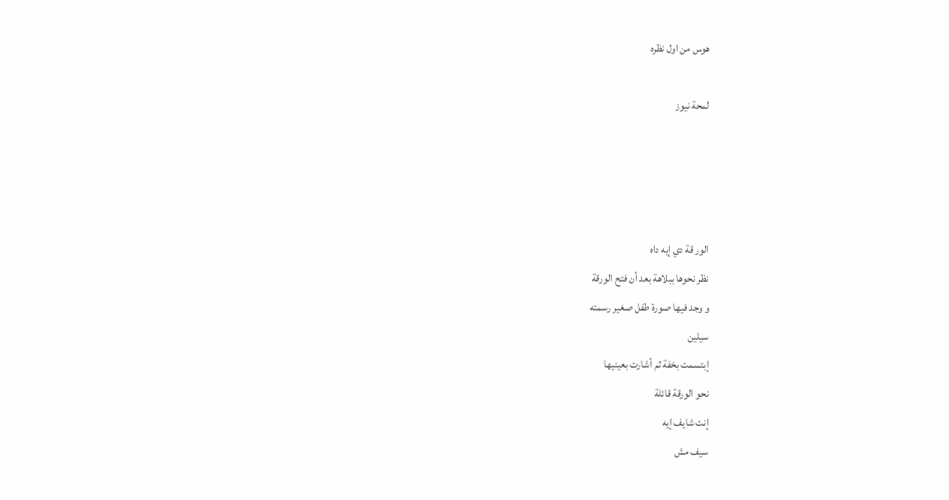هوس من اول نظره

لمحة نيوز




الور قة دي إيه داه
نظر نحوها ببلاهة بعد أن فتح الورقة
و وجد فيها صورة طفل صغير رسمته
سيلين
إبتسمت بخفة ثم أشارت بعينيها
نحو الورقة قائلة
إنت شايف إيه
سيف مش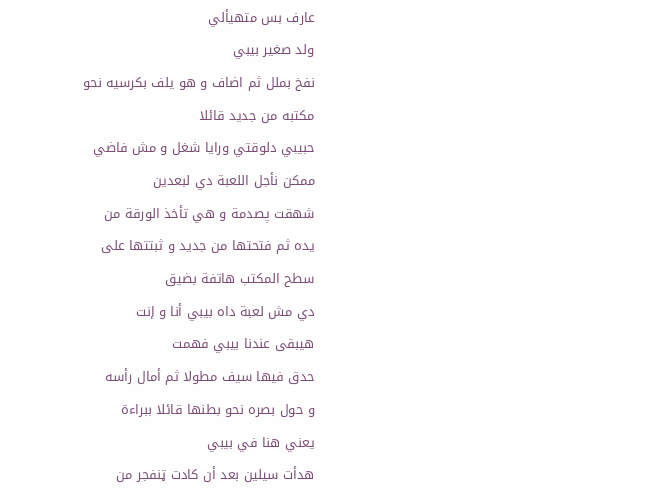عارف بس متهيألي
ولد صغير بيبي
نفخ بملل ثم اضاف و هو يلف بكرسيه نحو
مكتبه من جديد قائلا
حبيبي دلوقتي ورايا شغل و مش فاضي
ممكن نأجل اللعبة دي لبعدين
شهقت پصدمة و هي تأخذ الورقة من
يده ثم فتحتها من جديد و ثبتتها على
سطح المكتب هاتفة بضيق
دي مش لعبة داه بيبي أنا و إنت
هيبقى عندنا بيبي فهمت
حدق فيها سيف مطولا ثم أمال رأسه
و حول بصره نحو بطنها قائلا ببراءة
يعني هنا في بيبي
هدأت سيلين بعد أن كادت ټنفجر من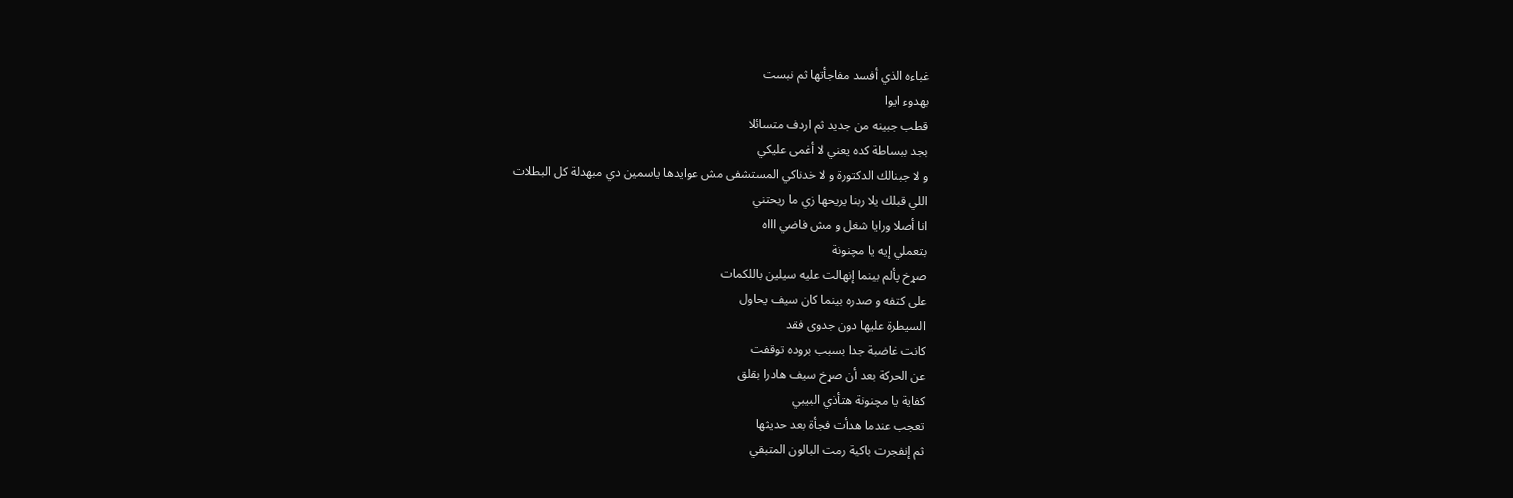غباءه الذي أفسد مفاجأتها ثم نبست
بهدوء ايوا
قطب جبينه من جديد ثم اردف متسائلا
بجد ببساطة كده يعني لا أغمى عليكي
و لا جبنالك الدكتورة و لا خدناكي المستشفى مش عوايدها ياسمين دي مبهدلة كل البطلات
اللي قبلك يلا ربنا يريحها زي ما ريحتني
انا أصلا ورايا شغل و مش فاضي اااه
بتعملي إيه يا مچنونة
صړخ پألم بينما إنهالت عليه سيلين باللكمات
على كتفه و صدره بينما كان سيف يحاول
السيطرة عليها دون جدوى فقد
كانت غاضبة جدا بسبب بروده توقفت
عن الحركة بعد أن صړخ سيف هادرا بقلق
كفاية يا مچنونة هتأذي البيبي
تعجب عندما هدأت فجأة بعد حديثها
ثم إنفجرت باكية رمت البالون المتبقي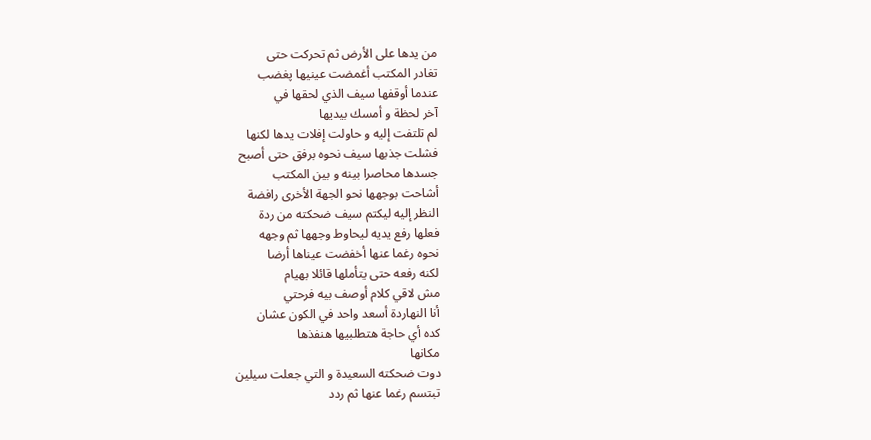من يدها على الأرض ثم تحركت حتى
تغادر المكتب أغمضت عينيها پغضب
عندما أوقفها سيف الذي لحقها في
آخر لحظة و أمسك بيديها
لم تلتفت إليه و حاولت إفلات يدها لكنها
فشلت جذبها سيف نحوه برفق حتى أصبح
جسدها محاصرا بينه و بين المكتب
أشاحت بوجهها نحو الجهة الأخرى رافضة
النظر إليه ليكتم سيف ضحكته من ردة
فعلها رفع يديه ليحاوط وجهها ثم وجهه
نحوه رغما عنها أخفضت عيناها أرضا
لكنه رفعه حتى يتأملها قائلا بهيام
مش لاقي كلام أوصف بيه فرحتي
أنا النهاردة أسعد واحد في الكون عشان
كده أي حاجة هتطلبيها هنفذها
مكانها
دوت ضحكته السعيدة و التي جعلت سيلين
تبتسم رغما عنها ثم ردد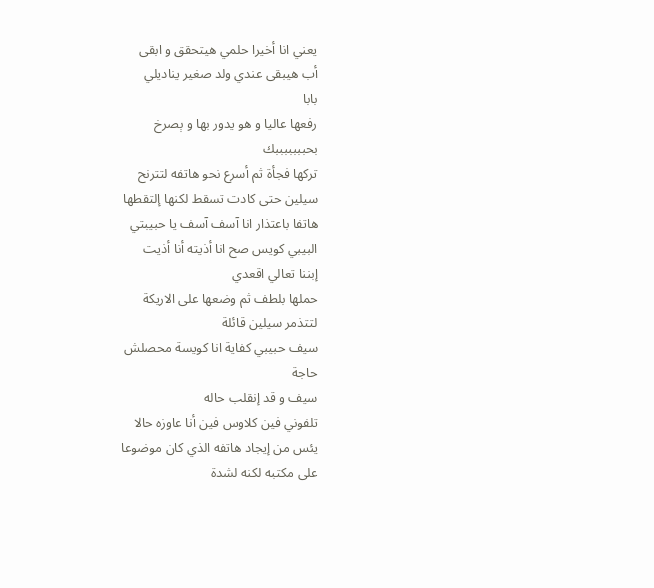يعني انا أخيرا حلمي هيتحقق و ابقى
أب هيبقى عندي ولد صغير يناديلي
بابا
رفعها عاليا و هو يدور بها و ېصرخ
بحبببببببك
تركها فجأة ثم أسرع نحو هاتفه لتترنح
سيلين حتى كادت تسقط لكنها إلتقطها
هاتفا باعتذار انا آسف آسف يا حبيبتي
البيبي كويس صح انا أذيته أنا أذيت
إبننا تعالي اقعدي
حملها بلطف ثم وضعها على الاريكة
لتتذمر سيلين قائلة
سيف حبيبي كفاية انا كويسة محصلش
حاجة
سيف و قد إنقلب حاله
تلفوني فين كلاوس فين أنا عاوزه حالا
يئس من إيجاد هاتفه الذي كان موضوعا
على مكتبه لكنه لشدة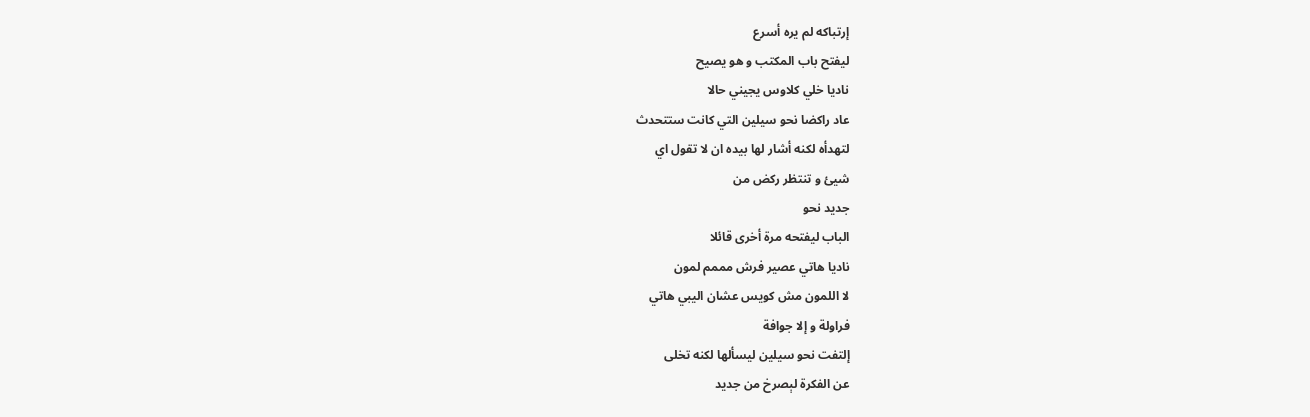إرتباكه لم يره أسرع
ليفتح باب المكتب و هو يصيح
ناديا خلي كلاوس يجيني حالا
عاد راكضا نحو سيلين التي كانت ستتحدث
لتهدأه لكنه أشار لها بيده ان لا تقول اي
شيئ و تنتظر ركض من
جديد نحو
الباب ليفتحه مرة أخرى قائلا
ناديا هاتي عصير فرش مممم لمون
لا اللمون مش كويس عشان اليبي هاتي
فراولة و إلا جوافة
إلتفت نحو سيلين ليسألها لكنه تخلى
عن الفكرة لېصرخ من جديد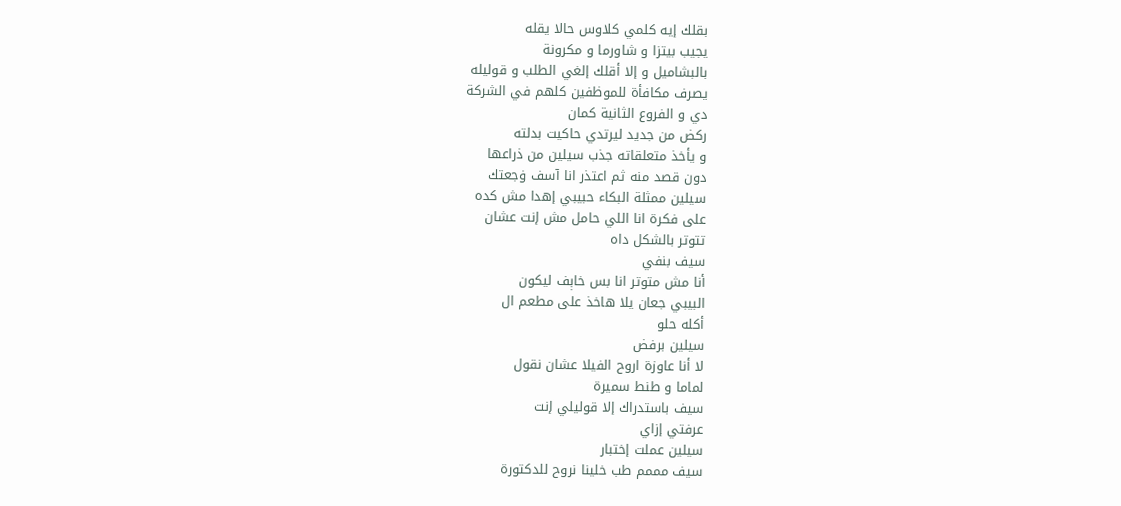بقلك إيه كلمي كلاوس حالا يقله
يجيب بيتزا و شاورما و مكرونة
بالبشاميل و إلا أقلك إلغي الطلب و قوليله
يصرف مكافأة للموظفين كلهم في الشركة
دي و الفروع الثانية كمان
ركض من جديد ليرتدي حاكيت بدلته
و يأخذ متعلقاته جذب سيلين من ذراعها
دون قصد منه ثم اعتذر انا آسف ۏجعتك
سيلين ممثلة البكاء حبيبي إهدا مش كده
على فكرة انا اللي حامل مش إنت عشان
تتوتر بالشكل داه
سيف بنفي
أنا مش متوتر انا بس خاېف ليكون
البيبي جعان يلا هاخذ على مطعم ال
أكله حلو
سيلين برفض
لا أنا عاوزة اروح الفيلا عشان نقول
لماما و طنط سميرة
سيف باستدراك إلا قوليلي إنت
عرفتي إزاي
سيلين عملت إختبار
سيف مممم طب خلينا نروح للدكتورة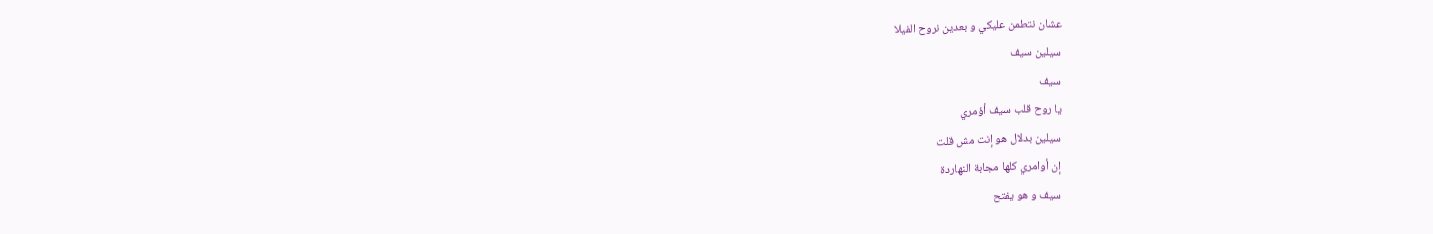عشان نتطمن عليكي و بعدين نروح الفيلا
سيلين سيف
سيف
يا روح قلب سيف أؤمري
سيلين بدلال هو إنت مش قلت
إن أوامري كلها مجابة النهاردة
سيف و هو يفتح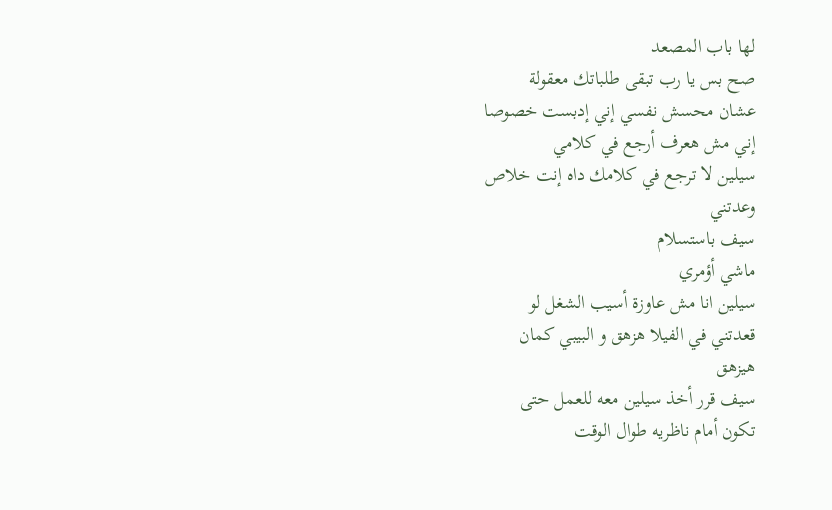لها باب المصعد
صح بس يا رب تبقى طلباتك معقولة
عشان محسش نفسي إني إدبست خصوصا
إني مش هعرف أرجع في كلامي
سيلين لا ترجع في كلامك داه إنت خلاص
وعدتني
سيف باستسلام
ماشي أؤمري
سيلين انا مش عاوزة أسيب الشغل لو
قعدتني في الفيلا هزهق و البيبي كمان
هيزهق
سيف قرر أخذ سيلين معه للعمل حتى
تكون أمام ناظريه طوال الوقت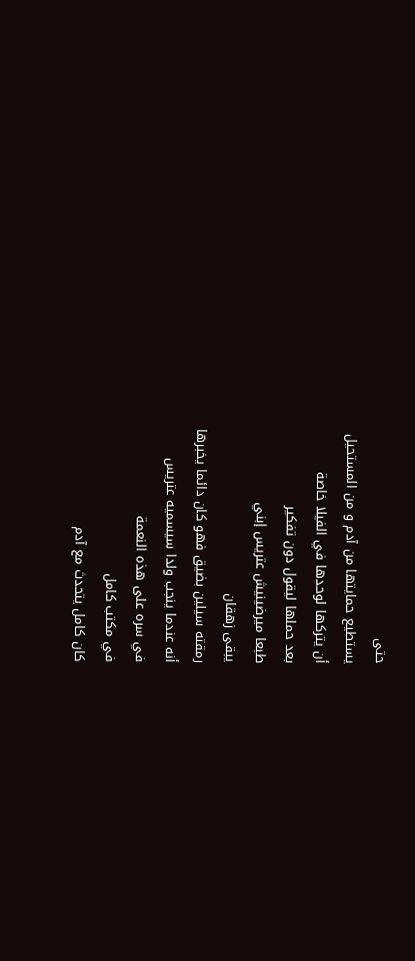حتى
يستطيع حمايتها من آدم و من المستحيل
أن يتركها لوحدها في الفيلا خاصة
بعد حملها ليقول دون تفكير
طبعا ميرضينيش عتريس إبني
يبقى زهقان
رمقته سيلين بضيق فهو كان دائما يخبرها
أنه عندما ينجب ولدا سيسميه عتريس
في سره على هذه النعمة
في مكتب كامل
كان كامل يتحدث مع آدم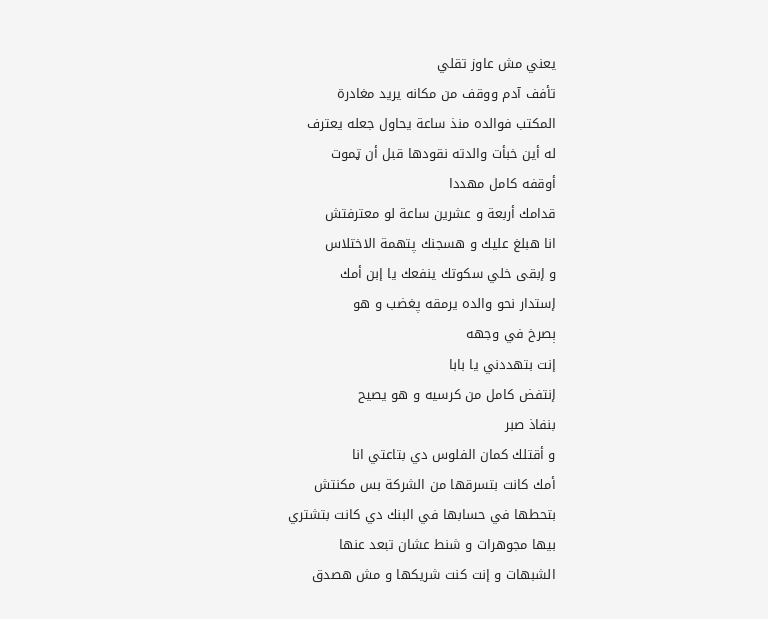يعني مش عاوز تقلي
تأفف آدم ووقف من مكانه يريد مغادرة
المكتب فوالده منذ ساعة يحاول جعله يعترف
له أين خبأت والدته نقودها قبل أن ټموت
أوقفه كامل مهددا
قدامك أربعة و عشرين ساعة لو معترفتش
انا هبلغ عليك و هسجنك پتهمة الاختلاس
و إبقى خلي سكوتك ينفعك يا إبن أمك
إستدار نحو والده يرمقه پغضب و هو
ېصرخ في وجهه
إنت بتهددني يا بابا
إنتفض كامل من كرسيه و هو يصيح
بنفاذ صبر
و أقتلك كمان الفلوس دي بتاعتي انا
أمك كانت بتسرقها من الشركة بس مكنتش
بتحطها في حسابها في البنك دي كانت بتشتري
بيها مجوهرات و شنط عشان تبعد عنها
الشبهات و إنت كنت شريكها و مش هصدق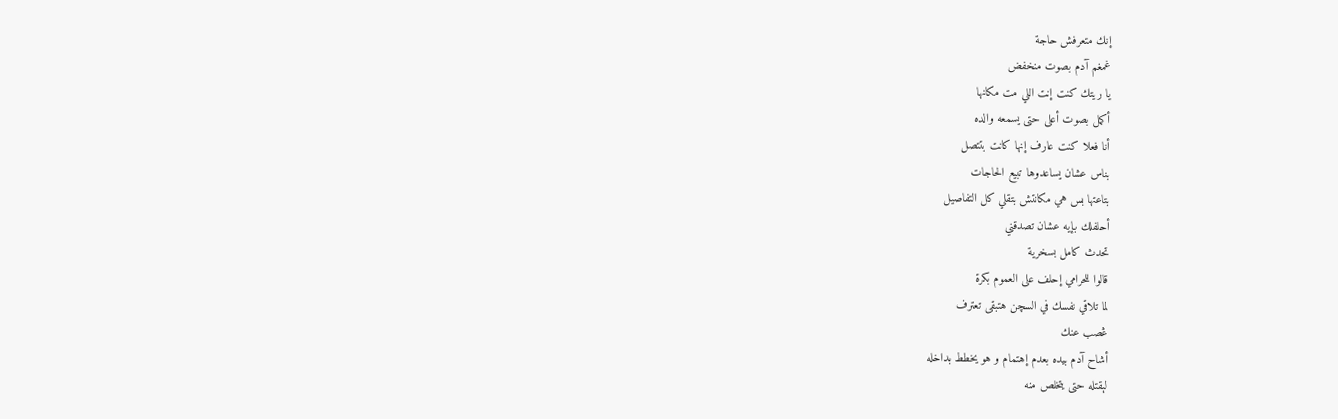إنك متعرفش حاجة
غمغم آدم بصوت منخفض
يا ريتك كنت إنت اللي مت مكانها
أكمل بصوت أعلى حتى يسمعه والده
أنا فعلا كنت عارف إنها كانت بتتصل
بناس عشان يساعدوها تبيع الحاجات
بتاعتها بس هي مكانتش بتقلي كل التفاصيل
أحلفلك بإيه عشان تصدقني
تحدث كامل بسخرية
قالوا للحرامي إحلف على العموم بكرة
لما تلاقي نفسك في السچن هتبقى تعترف
ڠصب عنك
أشاح آدم بيده بعدم إهتمام و هو يخطط بداخله
لېقتله حتى يتخلص منه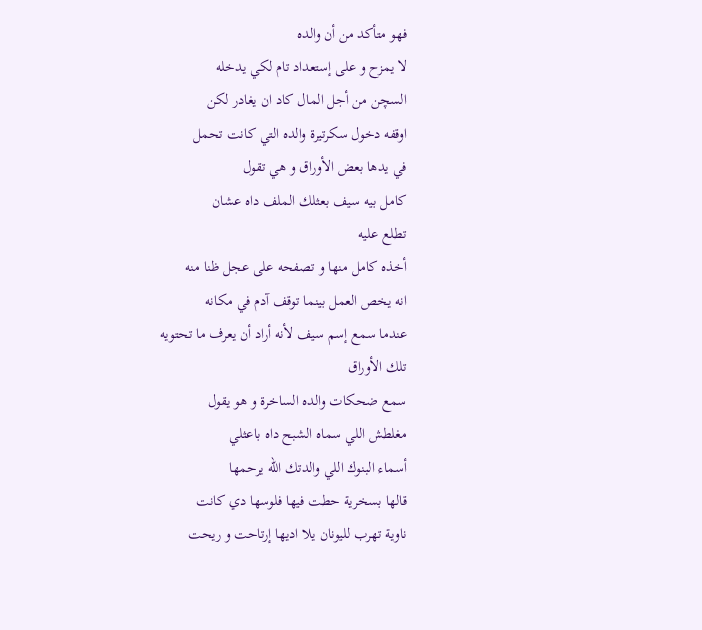فهو متأكد من أن والده
لا يمزح و على إستعداد تام لكي يدخله
السچن من أجل المال كاد ان يغادر لكن
اوقفه دخول سكرتيرة والده التي كانت تحمل
في يدها بعض الأوراق و هي تقول
كامل بيه سيف بعثلك الملف داه عشان
تطلع عليه
أخذه كامل منها و تصفحه على عجل ظنا منه
انه يخص العمل بينما توقف آدم في مكانه
عندما سمع إسم سيف لأنه أراد أن يعرف ما تحتويه
تلك الأوراق
سمع ضحكات والده الساخرة و هو يقول
مغلطش اللي سماه الشبح داه باعثلي
أسماء البنوك اللي والدتك الله يرحمها
قالها بسخرية حطت فيها فلوسها دي كانت
ناوية تهرب لليونان يلا اديها إرتاحت و ريحت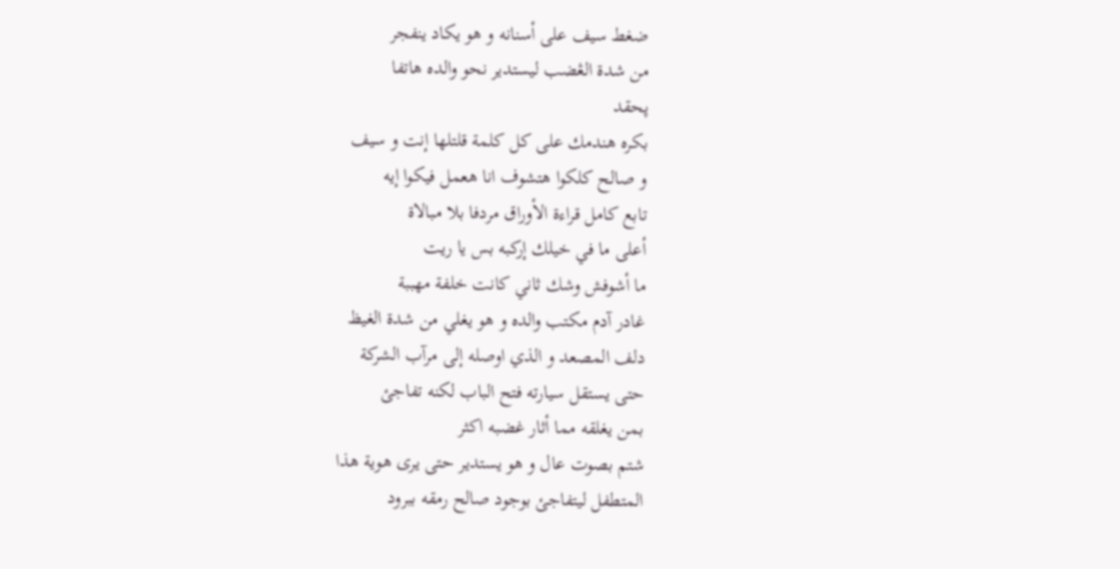ضغط سيف على أسنانه و هو يكاد ينفجر
من شدة الڠضب ليستدير نحو والده هاتفا
پحقد
بكره هندمك على كل كلمة قلتلها إنت و سيف
و صالح كلكوا هتشوف انا هعمل فيكوا إيه
تابع كامل قراءة الأوراق مردفا بلا مبالاة
أعلى ما في خيلك إركبه بس يا ريت
ما أشوفش وشك ثاني كانت خلفة مهببة
غادر آدم مكتب والده و هو يغلي من شدة الغيظ
دلف المصعد و الذي اوصله إلى مرآب الشركة
حتى يستقل سيارته فتح الباب لكنه تفاجئ
بمن يغلقه مما أثار غضبه اكثر
شتم بصوت عال و هو يستدير حتى يرى هوية هذا
المتطفل ليتفاجئ بوجود صالح رمقه ببرود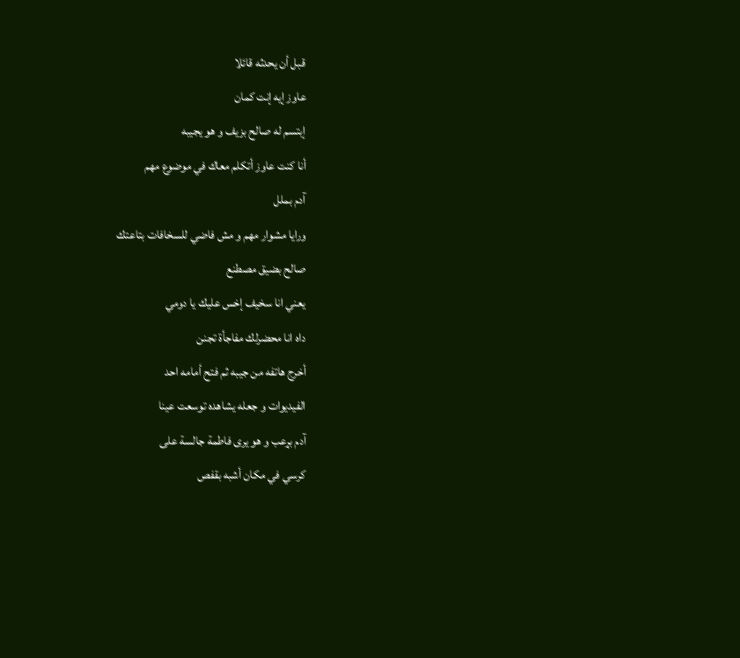قبل أن يحدثه قائلا
عاوز إيه إنت كمان
إبتسم له صالح بزيف و هو يجيبه
أنا كنت عاوز أتكلم معاك في موضوع مهم
آدم بملل
ورايا مشوار مهم و مش فاضي للسخافات بتاعتك
صالح بضيق مصطنع
يعني انا سخيف إخس عليك يا دومي
داه انا محضرلك مفاجأة تجنن
أخرج هاتفه من جيبه ثم فتح أمامه احد
الفيديوات و جعله يشاهده توسعت عينا
آدم بړعب و هو يرى فاطمة جالسة على
كرسي في مكان أشبه بقفص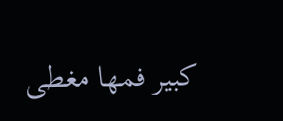كبير فمها مغطى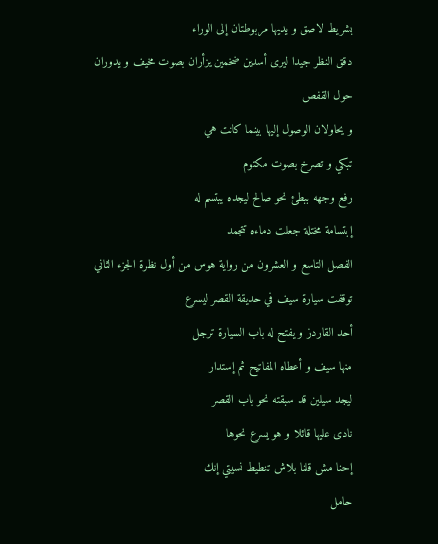بشريط لاصق و يديها مربوطتان إلى الوراء
دقق النظر جيدا ليرى أسدين ضخمين يزأران بصوت مخيف و يدوران حول القفص
و يحاولان الوصول إليها بينما كانت هي
تبكي و تصرخ بصوت مكتوم
رفع وجهه ببطئ نحو صالح ليجده يبتسم له
إبتسامة مختلة جعلت دماءه تتجمد
الفصل التاسع و العشرون من رواية هوس من أول نظرة الجزء الثاني
توقفت سيارة سيف في حديقة القصر ليسرع
أحد القاردز و يفتح له باب السيارة ترجل
منها سيف و أعطاه المفاتيح ثم إستدار
ليجد سيلين قد سبقته نحو باب القصر
نادى عليها قائلا و هو يسرع نحوها
إحنا مش قلنا بلاش تنطيط نسيتي إنك
حامل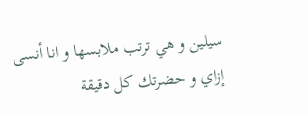سيلين و هي ترتب ملابسها و انا أنسى
إزاي و حضرتك كل دقيقة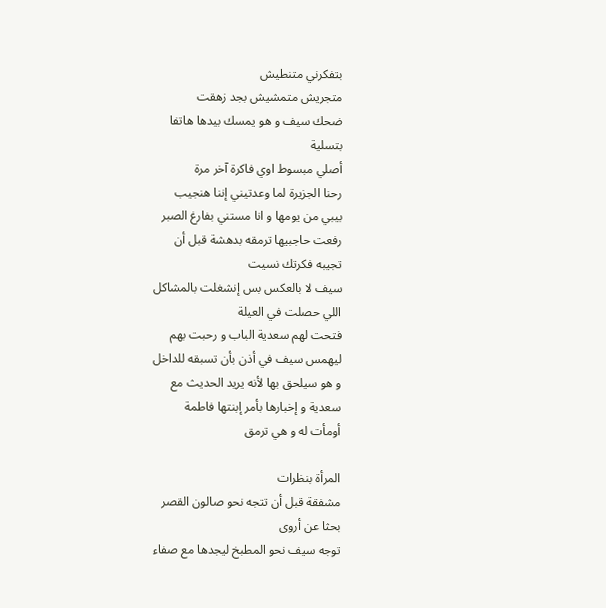بتفكرني متنطيش
متجريش متمشيش بجد زهقت
ضحك سيف و هو يمسك بيدها هاتفا
بتسلية
أصلي مبسوط اوي فاكرة آخر مرة
رحنا الجزيرة لما وعدتيني إننا هنجيب
بيبي من يومها و انا مستني بفارغ الصبر
رفعت حاجبيها ترمقه بدهشة قبل أن
تجيبه فكرتك نسيت
سيف لا بالعكس بس إنشغلت بالمشاكل
اللي حصلت في العيلة
فتحت لهم سعدية الباب و رحبت بهم
ليهمس سيف في أذن بأن تسبقه للداخل
و هو سيلحق بها لأنه يريد الحديث مع
سعدية و إخبارها بأمر إبنتها فاطمة
أومأت له و هي ترمق

المرأة بنظرات
مشفقة قبل أن تتجه نحو صالون القصر
بحثا عن أروى
توجه سيف نحو المطبخ ليجدها مع صفاء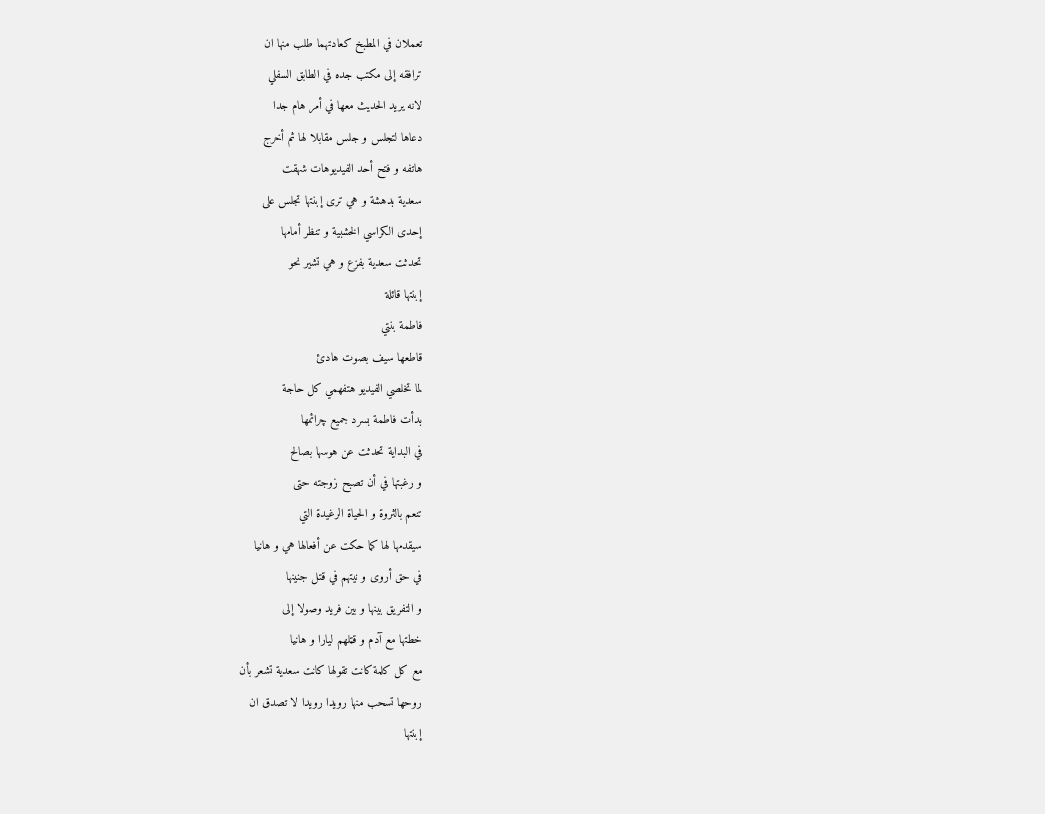تعملان في المطبخ كعادتهما طلب منها ان
ترافقه إلى مكتب جده في الطابق السفلي
لانه يريد الحديث معها في أمر هام جدا
دعاها لتجلس و جلس مقابلا لها ثم أخرج
هاتفه و فتح أحد الفيديوهات شهقت
سعدية بدهشة و هي ترى إبنتها تجلس على
إحدى الكراسي الخشبية و تنظر أمامها
تحدثت سعدية بفزع و هي تشير نحو
إبنتها قائلة
فاطمة بنتي
قاطعها سيف بصوت هادئ
لما تخلصي الفيديو هتفهمي كل حاجة
بدأت فاطمة بسرد جميع چرائمها
في البداية تحدثت عن هوسها بصالح
و رغبتها في أن تصبح زوجته حتى
تنعم بالثروة و الحياة الرغيدة التي
سيقدمها لها كما حكت عن أفعالها هي و هانيا
في حق أروى و نيتهم في قتل جنينها
و التفريق بينها و بين فريد وصولا إلى
خطتها مع آدم و قټلهم ليارا و هانيا
مع كل كلمة كانت تقولها كانت سعدية تشعر بأن
روحها تسحب منها رويدا رويدا لا تصدق ان
إبنتها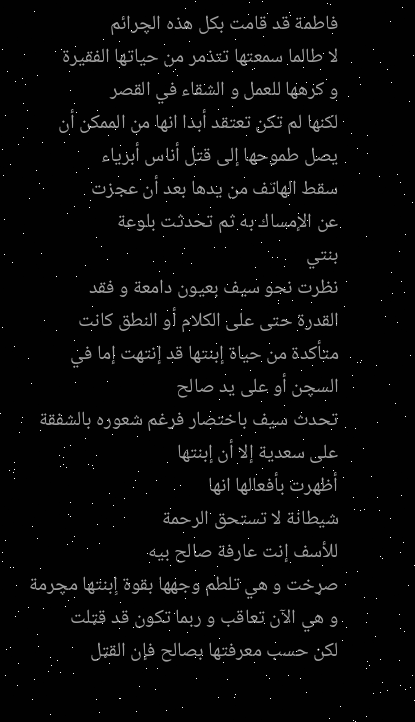فاطمة قد قامت بكل هذه الچرائم
لا طالما سمعتها تتذمر من حياتها الفقيرة
و كرهها للعمل و الشقاء في القصر
لكنها لم تكن تعتقد أبدا انها من الممكن أن
يصل طموحها إلى قتل أناس أبرياء
سقط الهاتف من يدها بعد أن عجزت
عن الإمساك به ثم تحدثت بلوعة
بنتي
نظرت نحو سيف بعيون دامعة و فقد
القدرة حتى على الكلام أو النطق كانت
متأكدة من حياة إبنتها قد إنتهت إما في
السچن أو على يد صالح
تحدث سيف باختصار فرغم شعوره بالشفقة
على سعدية إلا أن إبنتها
أظهرت بأفعالها انها
شيطانة لا تستحق الرحمة
للأسف إنت عارفة صالح بيه
صړخت و هي تلطم وجهها بقوة إبنتها مچرمة
و هي الآن تعاقب و ربما تكون قد قټلت
لكن حسب معرفتها بصالح فإن القټل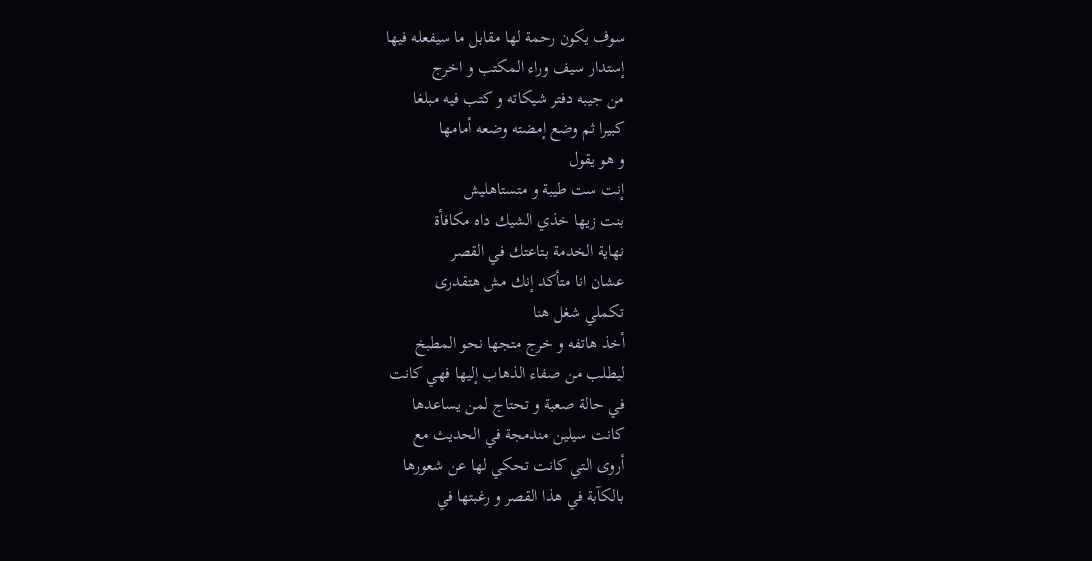سوف يكون رحمة لها مقابل ما سيفعله فيها
إستدار سيف وراء المكتب و اخرج
من جيبه دفتر شيكاته و كتب فيه مبلغا
كبيرا ثم وضع إمضته وضعه أمامها
و هو يقول
إنت ست طيبة و متستاهليش
بنت زيها خذي الشيك داه مكافأة
نهاية الخدمة بتاعتك في القصر
عشان انا متأكد إنك مش هتقدرى
تكملي شغل هنا
أخذ هاتفه و خرج متجها نحو المطبخ
ليطلب من صفاء الذهاب إليها فهي كانت
في حالة صعبة و تحتاج لمن يساعدها
كانت سيلين مندمجة في الحديث مع
أروى التي كانت تحكي لها عن شعورها
بالكآبة في هذا القصر و رغبتها في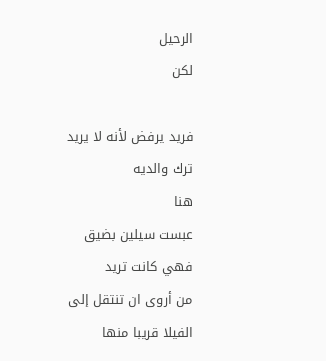الرحيل
لكن

فريد يرفض لأنه لا يريد ترك والديه
هنا
عبست سيلين بضيق فهي كانت تريد
من أروى ان تنتقل إلى الفيلا قريبا منها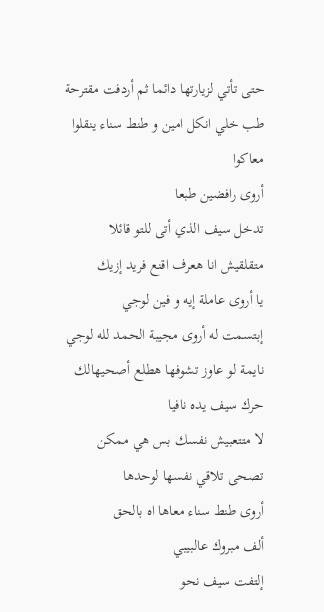حتى تأتي لزيارتها دائما ثم أردفت مقترحة
طب خلي انكل امين و طنط سناء ينقلوا
معاكوا
أروى رافضين طبعا
تدخل سيف الذي أتى للتو قائلا
متقلقيش انا هعرف اقنع فريد إزيك
يا أروى عاملة إيه و فين لوجي
إبتسمت له أروى مجيبة الحمد لله لوجي
نايمة لو عاوز تشوفها هطلع أصحيهالك
حرك سيف يده نافيا
لا متتعبيش نفسك بس هي ممكن
تصحى تلاقي نفسها لوحدها
أروى طنط سناء معاها اه بالحق
ألف مبروك عالبيبي
إلتفت سيف نحو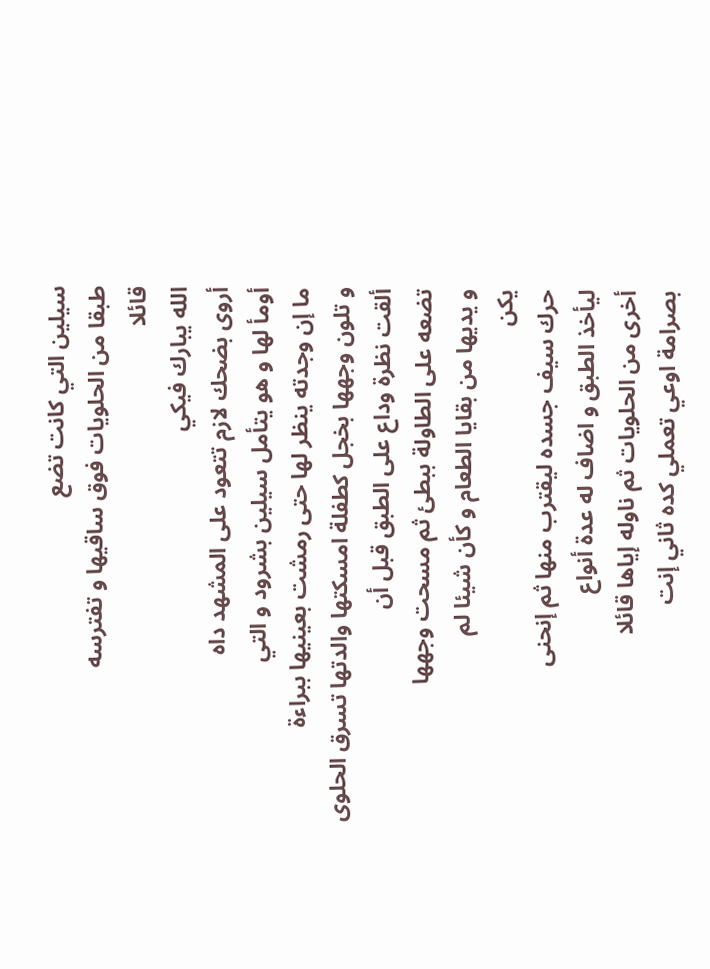سيلين التي كانت تضع
طبقا من الحلويات فوق ساقيها و تفترسه
قائلا
الله يبارك فيكي
أروى بضحك لازم تتعود على المشهد داه
أومأ لها و هو يتأمل سيلين بشرود و التي
ما إن وجدته ينظر لها حتى رمشت بعينيها ببراءة
و تلون وجهها بخجل كطفلة امسكتها والدتها تسرق الحلوى
ألقت نظرة وداع على الطبق قبل أن
تضعه على الطاولة ببطئ ثم مسحت وجهها
و يديها من بقايا الطعام و كأن شيئا لم
يكن
حرك سيف جسده ليقترب منها ثم إنحنى
ليأخذ الطبق و اضاف له عدة أنواع
أخرى من الحلويات ثم ناوله إياها قائلا
بصرامة اوعي تعملي كده ثاني إنت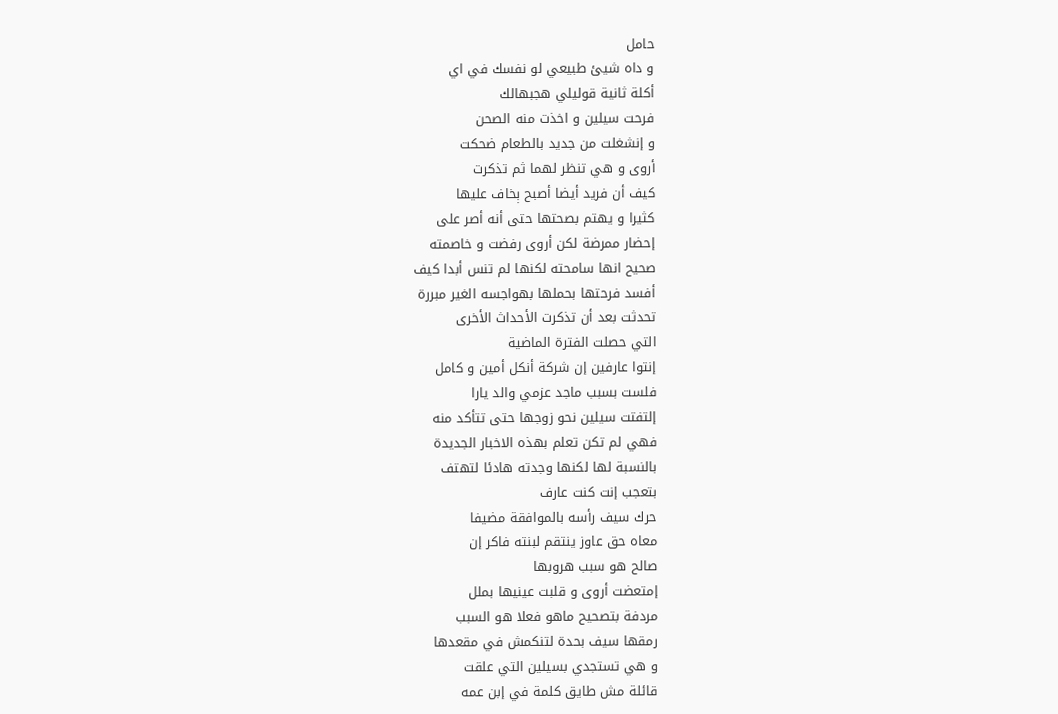حامل
و داه شيئ طبيعي لو نفسك في اي
أكلة ثانية قوليلي هجبهالك
فرحت سيلين و اخذت منه الصحن
و إنشغلت من جديد بالطعام ضحكت
أروى و هي تنظر لهما ثم تذكرت
كيف أن فريد أيضا أصبح ېخاف عليها
كثيرا و يهتم بصحتها حتى أنه أصر على
إحضار ممرضة لكن أروى رفضت و خاصمته
صحيح انها سامحته لكنها لم تنس أبدا كيف
أفسد فرحتها بحملها بهواجسه الغير مبررة
تحدثت بعد أن تذكرت الأحداث الأخرى
التي حصلت الفترة الماضية
إنتوا عارفين إن شركة أنكل أمين و كامل
فلست بسبب ماجد عزمي والد يارا
إلتفتت سيلين نحو زوجها حتى تتأكد منه
فهي لم تكن تعلم بهذه الاخبار الجديدة
بالنسبة لها لكنها وجدته هادئا لتهتف
بتعجب إنت كنت عارف
حرك سيف رأسه بالموافقة مضيفا
معاه حق عاوز ينتقم لبنته فاكر إن
صالح هو سبب هروبها
إمتعضت أروى و قلبت عينيها بملل
مردفة بتصحيح ماهو فعلا هو السبب
رمقها سيف بحدة لتنكمش في مقعدها
و هي تستجدي بسيلين التي علقت
قائلة مش طايق كلمة في إبن عمه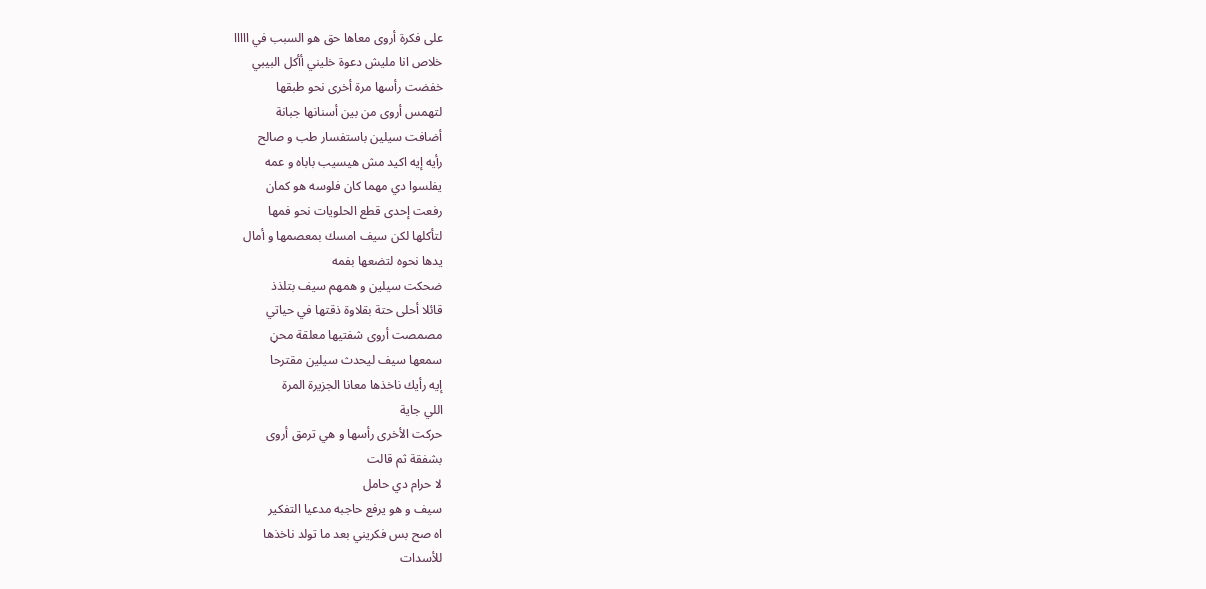على فكرة أروى معاها حق هو السبب في ااااا
خلاص انا مليش دعوة خليني أأكل البيبي
خفضت رأسها مرة أخرى نحو طبقها
لتهمس أروى من بين أسنانها جبانة
أضافت سيلين باستفسار طب و صالح
رأيه إيه اكيد مش هيسيب باباه و عمه
يفلسوا دي مهما كان فلوسه هو كمان
رفعت إحدى قطع الحلويات نحو فمها
لتأكلها لكن سيف امسك بمعصمها و أمال
يدها نحوه لتضعها بفمه
ضحكت سيلين و همهم سيف بتلذذ
قائلا أحلى حتة بقلاوة ذقتها في حياتي
مصمصت أروى شفتيها معلقة محڼ
سمعها سيف ليحدث سيلين مقترحا
إيه رأيك ناخذها معانا الجزيرة المرة
اللي جاية
حركت الأخرى رأسها و هي ترمق أروى
بشفقة ثم قالت
لا حرام دي حامل
سيف و هو يرفع حاجبه مدعيا التفكير
اه صح بس فكريني بعد ما تولد ناخذها
للأسدات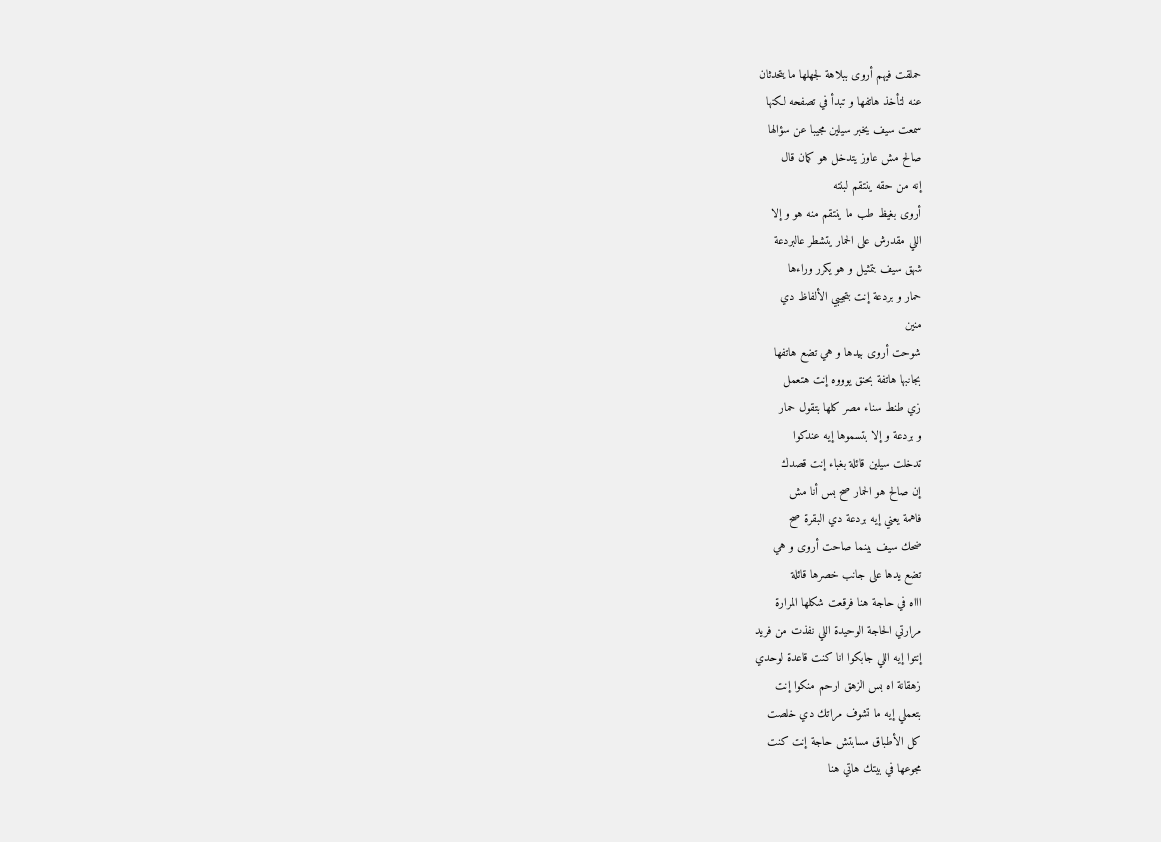حملقت فيهم أروى ببلاهة لجهلها ما يتحدثان
عنه لتأخذ هاتفها و تبدأ في تصفحه لكنها
سمعت سيف يخبر سيلين مجيبا عن سؤالها
صالح مش عاوز يتدخل هو كمان قال
إنه من حقه ينتقم لبنته
أروى بغيظ طب ما ينتقم منه هو و إلا
اللي مقدرش على الحمار يتشطر عالبردعة
شهق سيف بتمثيل و هو يكرر وراءها
حمار و بردعة إنت بتجيبي الألفاظ دي
منين
شوحت أروى بيدها و هي تضع هاتفها
بجانبها هاتفة بحنق يوووه إنت هتعمل
زي طنط سناء مصر كلها بتقول حمار
و بردعة و إلا بتسموها إيه عندكوا
تدخلت سيلين قائلة بغباء إنت قصدك
إن صالح هو الحمار صح بس أنا مش
فاهمة يعني إيه بردعة دي البقرة صح
ضحك سيف بينما صاحت أروى و هي
تضع يدها على جانب خصرها قائلة
اااه في حاجة هنا فرقعت شكلها المرارة
مرارتي الحاجة الوحيدة اللي نفذت من فريد
إنتوا إيه اللي جابكوا انا كنت قاعدة لوحدي
زهقانة اه بس الزهق ارحم منكوا إنت
بتعملي إيه ما تشوف مراتك دي خلصت
كل الأطباق مسابتش حاجة إنت كنت
مجوعها في بيتك هاتي هنا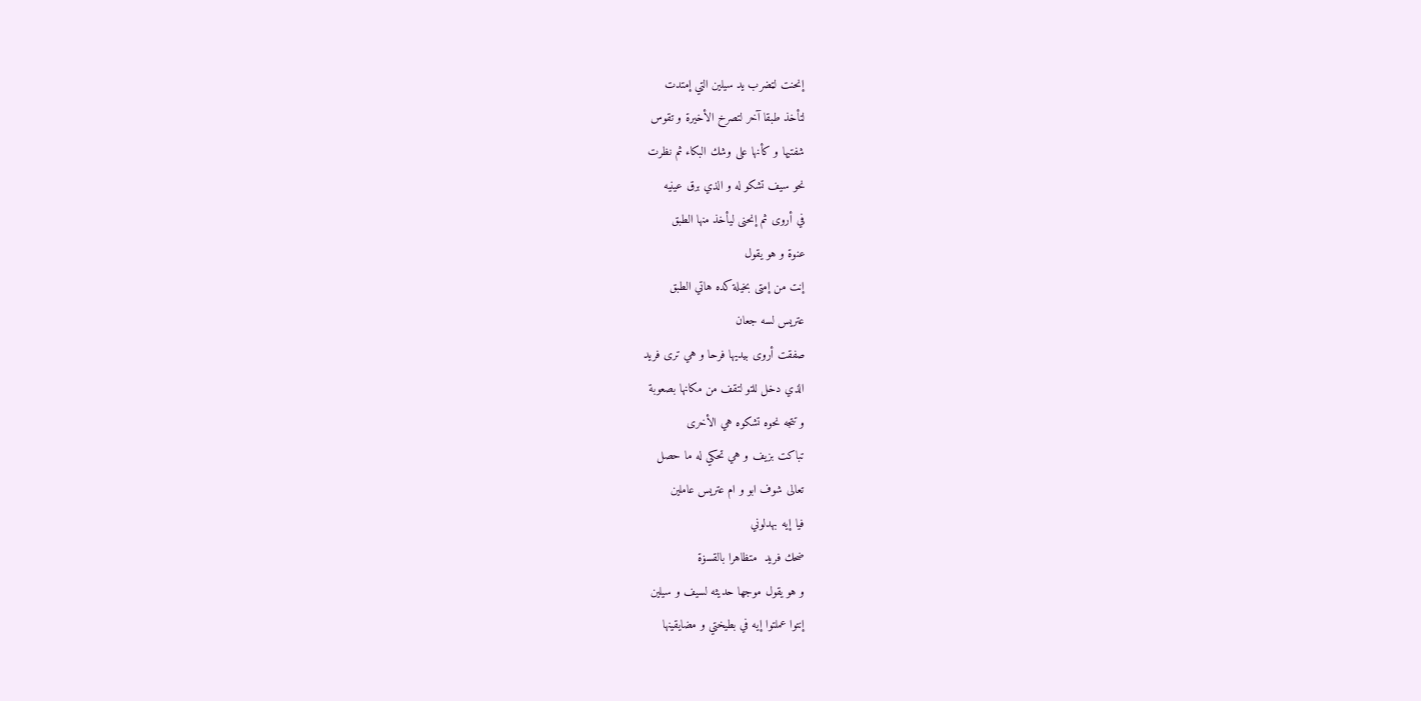إنحنت لټضرب يد سيلين التي إمتدت
لتأخذ طبقا آخر لتصرخ الأخيرة و تقوس
شفتيها و كأنها على وشك البكاء ثم نظرت
نحو سيف تشكو له و الذي برق عينيه
في أروى ثم إنحنى ليأخذ منها الطبق
عنوة و هو يقول
إنت من إمتى بخيلة كده هاتي الطبق
عتريس لسه جعان
صفقت أروى بيديها فرحا و هي ترى فريد
الذي دخل للتو لتقف من مكانها بصعوبة
و تتجه نحوه تشكوه هي الأخرى
تباكت بزيف و هي تحكي له ما حصل
تعالى شوف ابو و ام عتريس عاملين
فيا إيه بهدلوني
ضحك فريد  متظاهرا بالقسۏة
و هو يقول موجها حديثه لسيف و سيلين
إنتوا عملتوا إيه في بطيختي و مضايقينها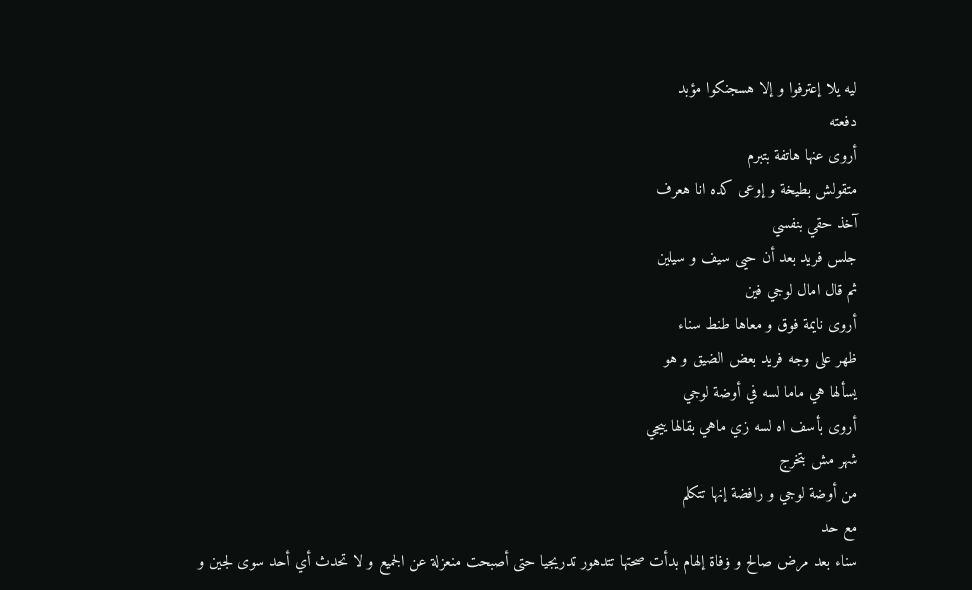ليه يلا إعترفوا و إلا هسجنكوا مؤبد
دفعته
أروى عنها هاتفة بتبرم
متقولش بطيخة و إوعى كده انا هعرف
آخذ حقي بنفسي
جلس فريد بعد أن حيى سيف و سيلين
ثم قال امال لوجي فين
أروى نايمة فوق و معاها طنط سناء
ظهر على وجه فريد بعض الضيق و هو
يسألها هي ماما لسه في أوضة لوجي
أروى بأسف اه لسه زي ماهي بقالها ييجي
شهر مش بتخرج
من أوضة لوجي و رافضة إنها تتكلم
مع حد
سناء بعد مرض صالح و ۏفاة إلهام بدأت صحتها تتدهور تدريجيا حتى أصبحت منعزلة عن الجميع و لا تحدث أي أحد سوى لجين و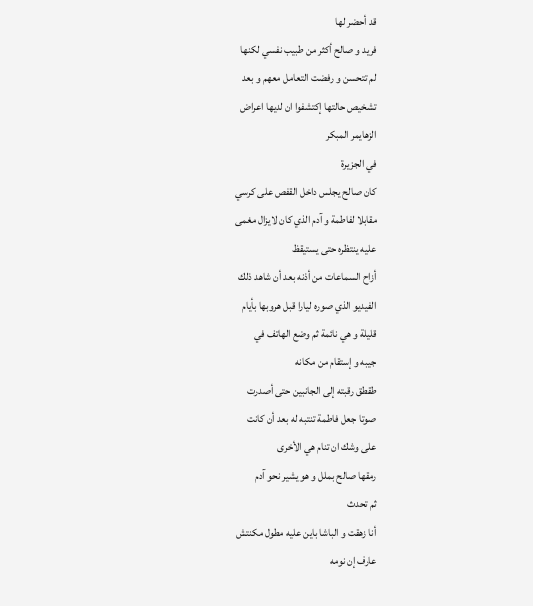قد أحضر لها
فريد و صالح أكثر من طبيب نفسي لكنها
لم تتحسن و رفضت التعامل معهم و بعد
تشخيص حالتها إكتشفوا ان لديها اعراض
الزهايمر المبكر
في الجزيرة
كان صالح يجلس داخل القفص على كرسي
مقابلا لفاطمة و آدم الذي كان لايزال مغمى
عليه ينتظره حتى يستيقظ
أزاح السماعات من أذنه بعد أن شاهد ذلك
الفيديو الذي صوره ليارا قبل هروبها بأيام
قليلة و هي نائمة ثم وضع الهاتف في
جيبه و إستقام من مكانه
طقطق رقبته إلى الجانبين حتى أصدرت
صوتا جعل فاطمة تنتبه له بعد أن كانت
على وشك ان تنام هي الأخرى
رمقها صالح بملل و هو يشير نحو آدم
ثم تحدث
أنا زهقت و الباشا باين عليه مطول مكنتش
عارف إن نومه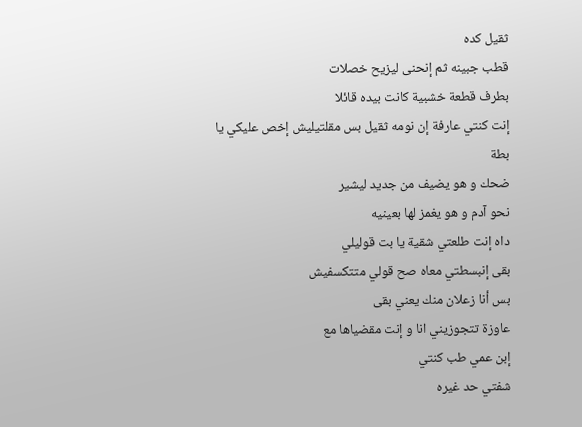ثقيل كده
قطب جبينه ثم إنحنى ليزيح خصلات
بطرف قطعة خشبية كانت بيده قائلا
إنت كنتي عارفة إن نومه ثقيل بس مقلتيليش إخص عليكي يا بطة
ضحك و هو يضيف من جديد ليشير
نحو آدم و هو يغمز لها بعينيه
داه إنت طلعتي شقية يا بت قوليلي
بقى إنبسطتي معاه صح قولي متتكسفيش
بس أنا زعلان منك يعني بقى
عاوزة تتجوزيني انا و إنت مقضياها مع
إبن عمي طب كنتي
شفتي حد غيره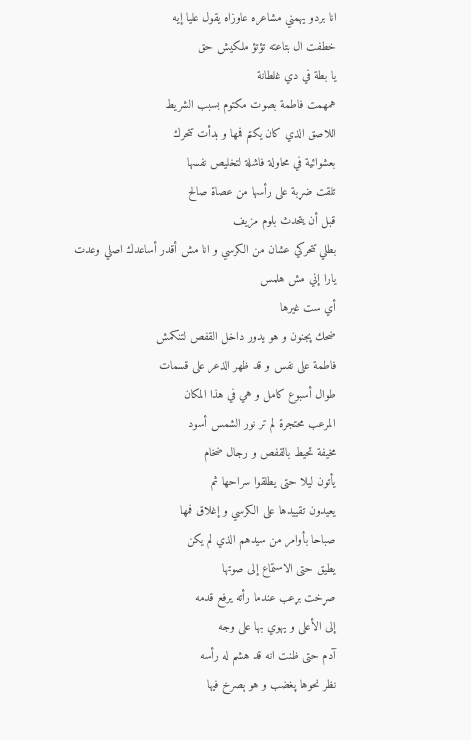انا بردو يهمني مشاعره عاوزاه يقول عليا إيه
خطفت ال بتاعته تؤتؤ ملكيش حق
يا بطة في دي غلطانة
همهمت فاطمة بصوت مكتوم بسبب الشريط
اللاصق الذي كان يكتم فمها و بدأت تتحرك
بعشوائية في محاولة فاشلة لتخليص نفسها
تلقت ضړبة على رأسها من عصاة صالح
قبل أن يتحدث بلوم مزيف
بطلي تتحركي عشان من الكرسي و انا مش أقدر أساعدك اصلي وعدت يارا إني مش هلمس
أي ست غيرها
ضحك پجنون و هو يدور داخل القفص لتنكمش
فاطمة على نفس و قد ظهر الذعر على قسمات
طوال أسبوع كامل و هي في هذا المكان
المرعب محتجرة لم تر نور الشمس أسود
مخيفة تحيط بالقفص و رجال ضخام
يأتون ليلا حتى يطلقوا سراحها ثم
يعيدون تقييدها على الكرسي و إغلاق فمها
صباحا بأوامر من سيدهم الذي لم يكن
يطيق حتى الاستماع إلى صوتها
صړخت بړعب عندما رأته يرفع قدمه
إلى الأعلى و يهوي بها على وجه
آدم حتى ظنت انه قد هشم له رأسه
نظر نحوها پغضب و هو ېصرخ فيها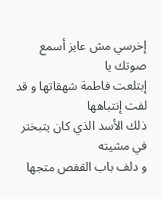إخرسي مش عايز أسمع صوتك يا
إبتلعت فاطمة شهقاتها و قد لفت إنتباهها
ذلك الأسد الذي كان يتبختر في مشيته
و دلف باب القفص متجها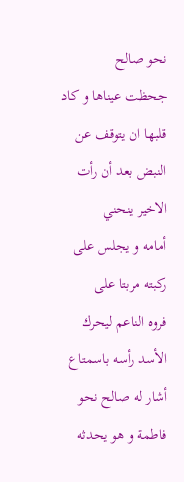نحو صالح
جحظت عيناها و كاد قلبها ان يتوقف عن
النبض بعد أن رأت الاخير ينحني
أمامه و يجلس على ركبته مربتا على
فروه الناعم ليحرك الأسد رأسه باسمتاع
أشار له صالح نحو فاطمة و هو يحدثه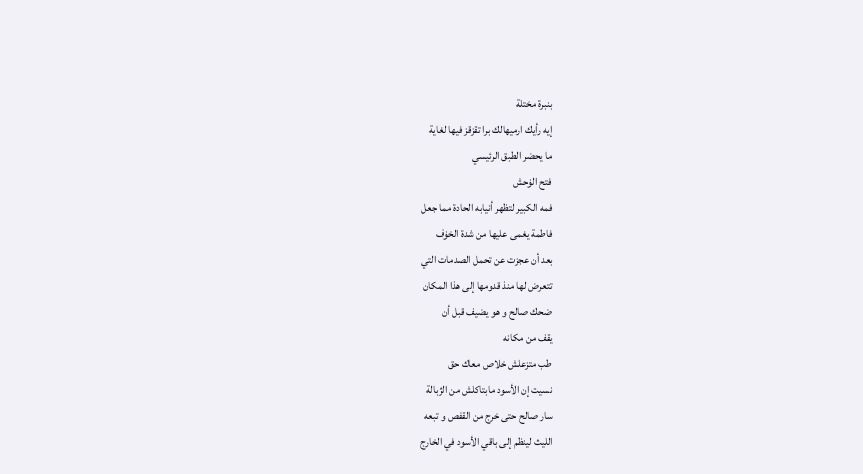بنبرة مختلة
إيه رأيك ارميهالك برا تقزقز فيها لغاية
ما يحضر الطبق الرئيسي
فتح الۏحش
فمه الكبير لتظهر أنيابه الحادة مما جعل
فاطمة يغمى عليها من شدة الخۏف
بعد أن عجزت عن تحمل الصدمات التي
تتعرض لها منذ قدومها إلى هذا المكان
ضحك صالح و هو يضيف قبل أن
يقف من مكانه
طب متزعلش خلاص معاك حق
نسيت إن الأسود مابتاكلش من الژبالة
سار صالح حتى خرج من القفص و تبعه
الليث لينظم إلى باقي الأسود في الخارج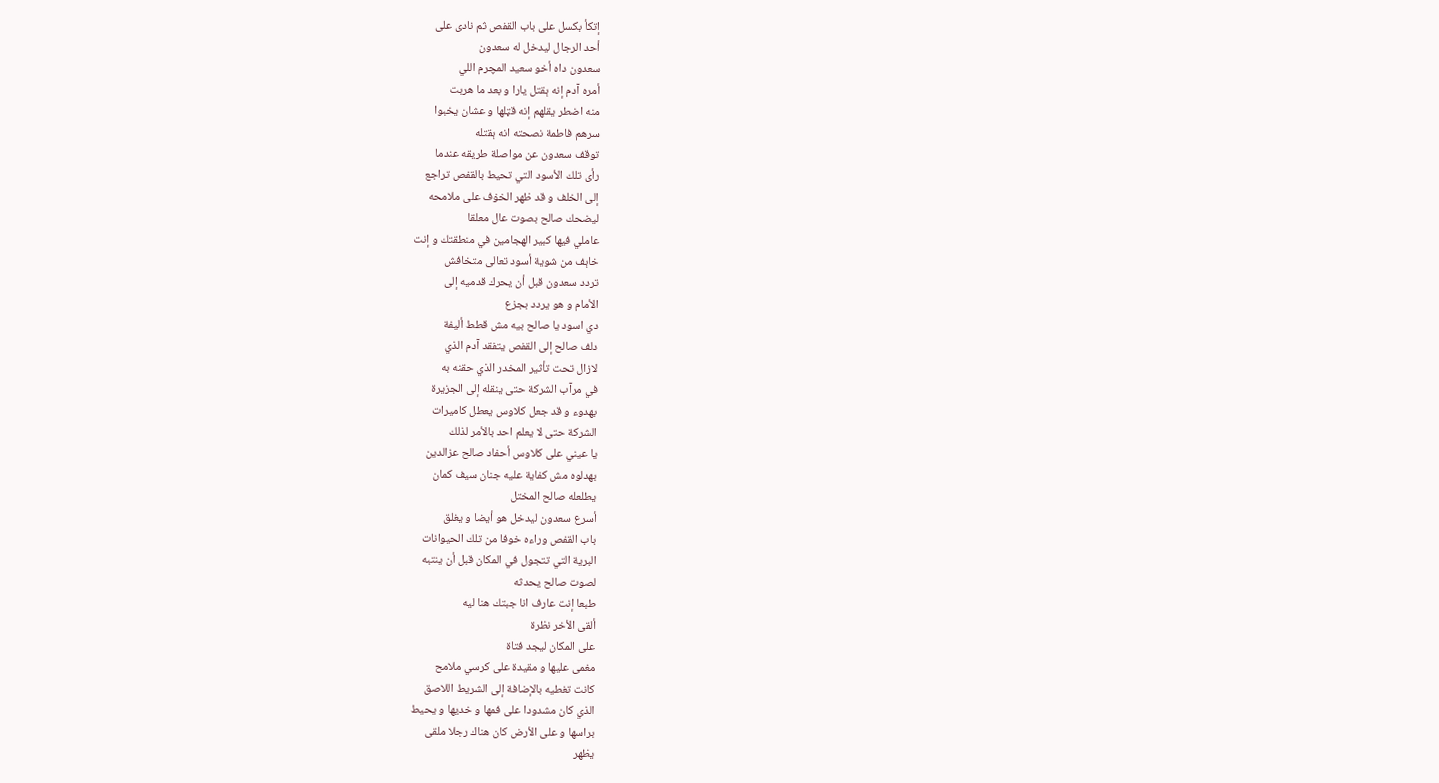إتكأ بكسل على باب القفص ثم نادى على
أحد الرجال ليدخل له سعدون
سعدون داه أخو سعيد المچرم اللي
أمره آدم إنه ېقتل يارا و بعد ما هربت
منه اضطر يقلهم إنه قټلها و عشان يخبوا
سرهم فاطمة نصحته انه ېقتله
توقف سعدون عن مواصلة طريقه عندما
رأى تلك الأسود التي تحيط بالقفص تراجع
إلى الخلف و قد ظهر الخۏف على ملامحه
ليضحك صالح بصوت عال معلقا
عاملي فيها كبير الهجامين في منطقتك و إنت
خاېف من شوية أسود تعالى متخافش
تردد سعدون قبل أن يحرك قدميه إلى
الأمام و هو يردد بجزع
دي اسود يا صالح بيه مش قطط أليفة
دلف صالح إلى القفص يتفقد آدم الذي
لازال تحت تأثير المخدر الذي حقنه به
في مرآب الشركة حتى ينقله إلى الجزيرة
بهدوء و قد جعل كلاوس يعطل كاميرات
الشركة حتى لا يعلم احد بالأمر لذلك
يا عيني على كلاوس أحفاد صالح عزالدين
بهدلوه مش كفاية عليه جنان سيف كمان
يطلعله صالح المختل
أسرع سعدون ليدخل هو أيضا و يغلق
باب القفص وراءه خوفا من تلك الحيوانات
البرية التي تتجول في المكان قبل أن ينتبه
لصوت صالح يحدثه
طبعا إنت عارف انا جبتك هنا ليه
ألقى الأخر نظرة
على المكان ليجد فتاة
مغمى عليها و مقيدة على كرسي ملامح
كانت تغطيه بالإضافة إلى الشريط اللاصق
الذي كان مشدودا على فمها و خديها و يحيط
براسها و على الأرض كان هناك رجلا ملقى
يظهر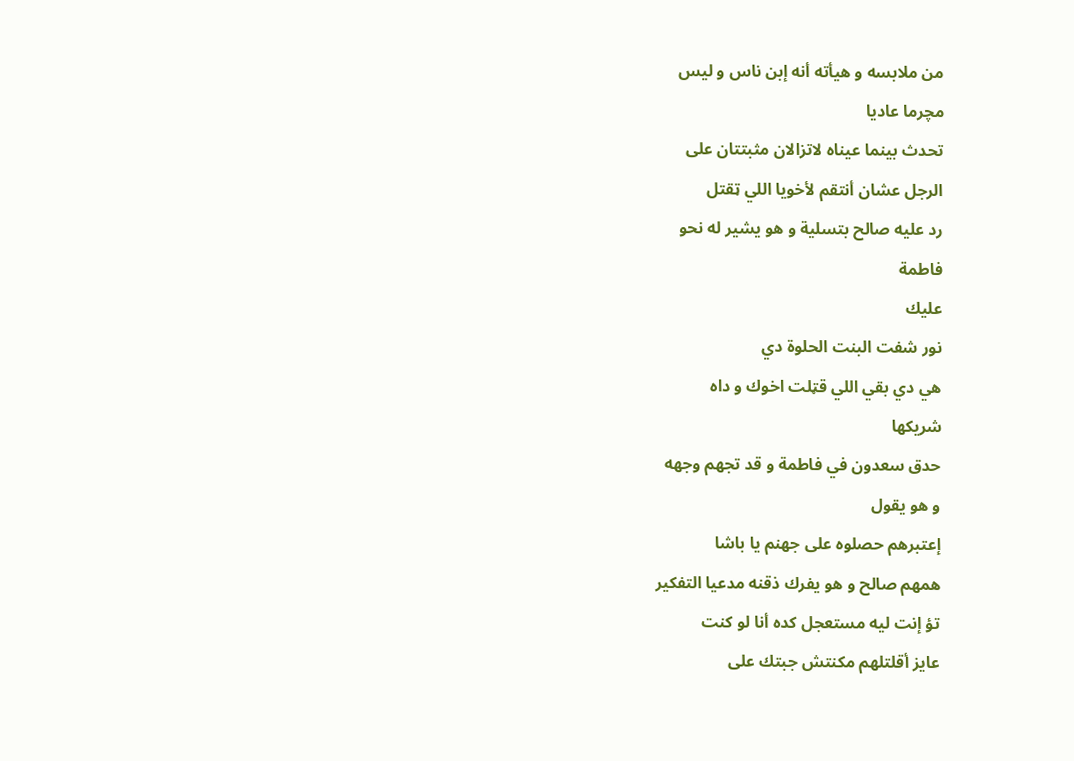من ملابسه و هيأته أنه إبن ناس و ليس
مچرما عاديا
تحدث بينما عيناه لاتزالان مثبتتان على
الرجل عشان أنتقم لأخويا اللي ټقتل
رد عليه صالح بتسلية و هو يشير له نحو
فاطمة
عليك
نور شفت البنت الحلوة دي
هي دي بقي اللي قټلت اخوك و داه
شريكها
حدق سعدون في فاطمة و قد تجهم وجهه
و هو يقول
إعتبرهم حصلوه على جهنم يا باشا
همهم صالح و هو يفرك ذقنه مدعيا التفكير
تؤ إنت ليه مستعجل كده أنا لو كنت
عايز أقلتلهم مكنتش جبتك على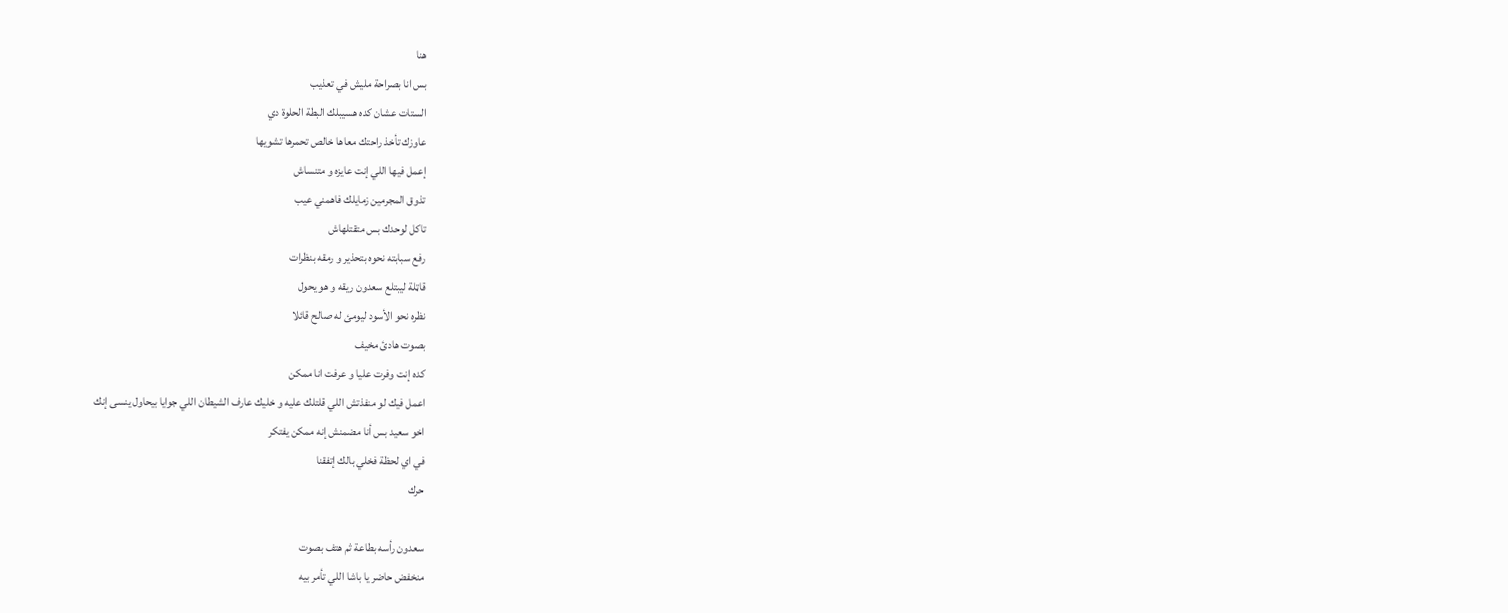هنا
بس انا بصراحة مليش في تعذيب
الستات عشان كده هسيبلك البطة الحلوة دي
عاوزك تأخذ راحتك معاها خالص تحمرها تشويها
إعمل فيها اللي إنت عايزه و متنساش
تذوق المجرمين زمايلك فاهمني عيب
تاكل لوحدك بس متقتلهاش
رفع سبابته نحوه بتحذير و رمقه بنظرات
قاټلة ليبتلع سعدون ريقه و هو يحول
نظره نحو الأسود ليومئ له صالح قائلا
بصوت هادئ مخيف
كده إنت وفرت عليا و عرفت انا ممكن
اعمل فيك لو منفذتش اللي قلتلك عليه و خليك عارف الشيطان اللي جوايا بيحاول ينسى إنك
اخو سعيد بس أنا مضمنش إنه ممكن يفتكر
في اي لحظة فخلي بالك إتفقنا
حرك

سعدون رأسه بطاعة ثم هتف بصوت
منخفض حاضر يا باشا اللي تأمر بيه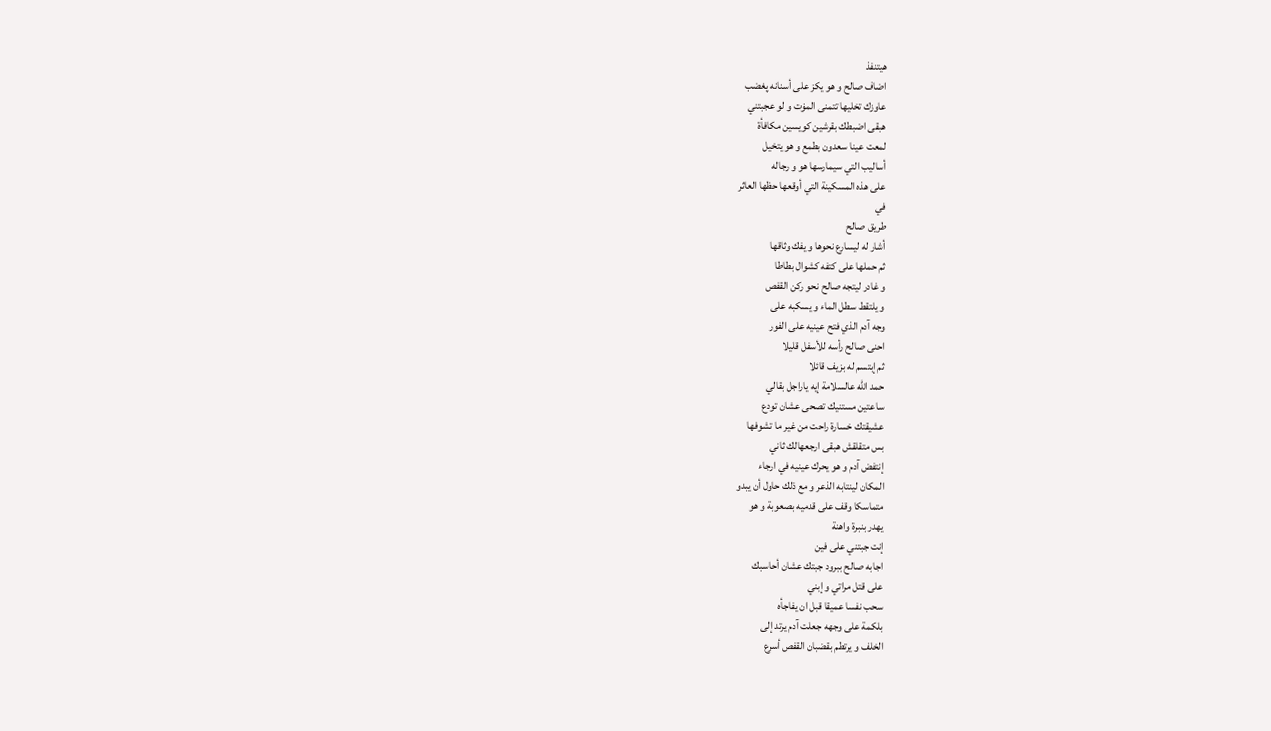هيتنفذ
اضاف صالح و هو يكز على أسنانه پغضب
عاوزك تخليها تتمنى المۏت و لو عجبتني
هبقى اضبطك بقرشين كويسين مكافأة
لمعت عينا سعدون بطمع و هو يتخيل
أساليب التي سيمارسها هو و رجاله
على هذه المسكينة التي أوقعها حظها العاثر
في
طريق صالح
أشار له ليسارع نحوها و يفك وثاقها
ثم حملها على كتفه كشوال بطاطا
و غادر ليتجه صالح نحو ركن القفص
و يلتقط سطل الماء و يسكبه على
وجه آدم الذي فتح عينيه على الفور
احنى صالح رأسه للأسفل قليلا
ثم إبتسم له بزيف قائلا
حمد الله عالسلامة إيه ياراجل بقالي
ساعتين مستنيك تصحى عشان تودع
عشيقتك خسارة راحت من غير ما تشوفها
بس متقلقش هبقى ارجعهالك ثاني
إنتفض آدم و هو يحرك عينيه في ارجاء
المكان لينتابه الذعر و مع ذلك حاول أن يبدو
متماسكا وقف على قدميه بصعوبة و هو
يهدر بنبرة واهنة
إنت جبتني على فين
اجابه صالح ببرود جبتك عشان أحاسبك
على قتل مراتي و إبني
سحب نفسا عميقا قبل ان يفاجأه
بلكمة على وجهه جعلت آدم يرتد إلى
الخلف و يرتطم بقضبان القفص أسرع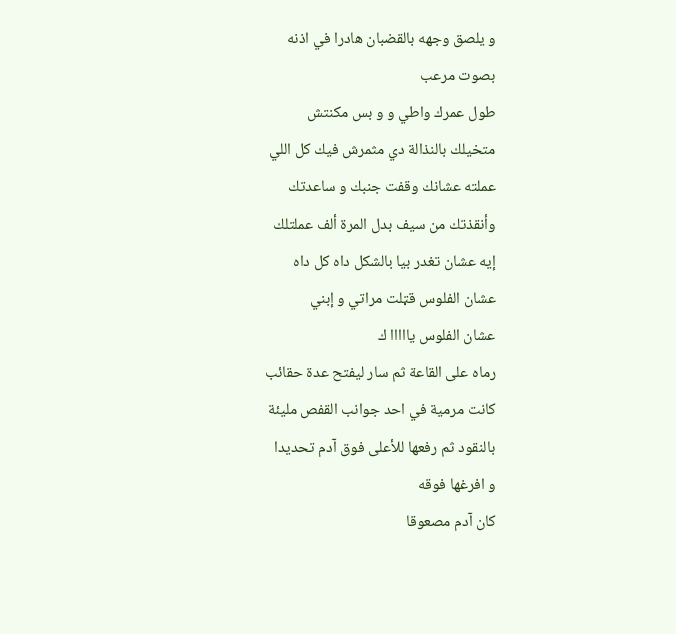و يلصق وجهه بالقضبان هادرا في اذنه
بصوت مرعب
طول عمرك واطي و و بس مكنتش
متخيلك بالنذالة دي مثمرش فيك كل اللي
عملته عشانك وقفت جنبك و ساعدتك
وأنقذتك من سيف بدل المرة ألف عملتلك
إيه عشان تغدر بيا بالشكل داه كل داه
عشان الفلوس قټلت مراتي و إبني
عشان الفلوس يااااا ك
رماه على القاعة ثم سار ليفتح عدة حقائب
كانت مرمية في احد جوانب القفص مليئة
بالنقود ثم رفعها للأعلى فوق آدم تحديدا
و افرغها فوقه
كان آدم مصعوقا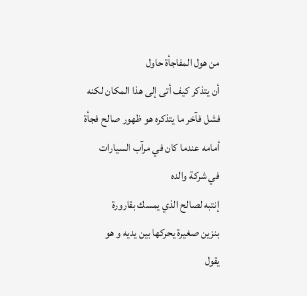من هول المفاجأة حاول
أن يتذكر كيف أتى إلى هذا المكان لكنه
فشل فآخر ما يتذكره هو ظهور صالح فجأة
أمامه عندما كان في مرآب السيارات
في شركة والده
إنتبه لصالح الذي يمسك بقارورة
بنزين صغيرة يحركها بين يديه و هو
يقول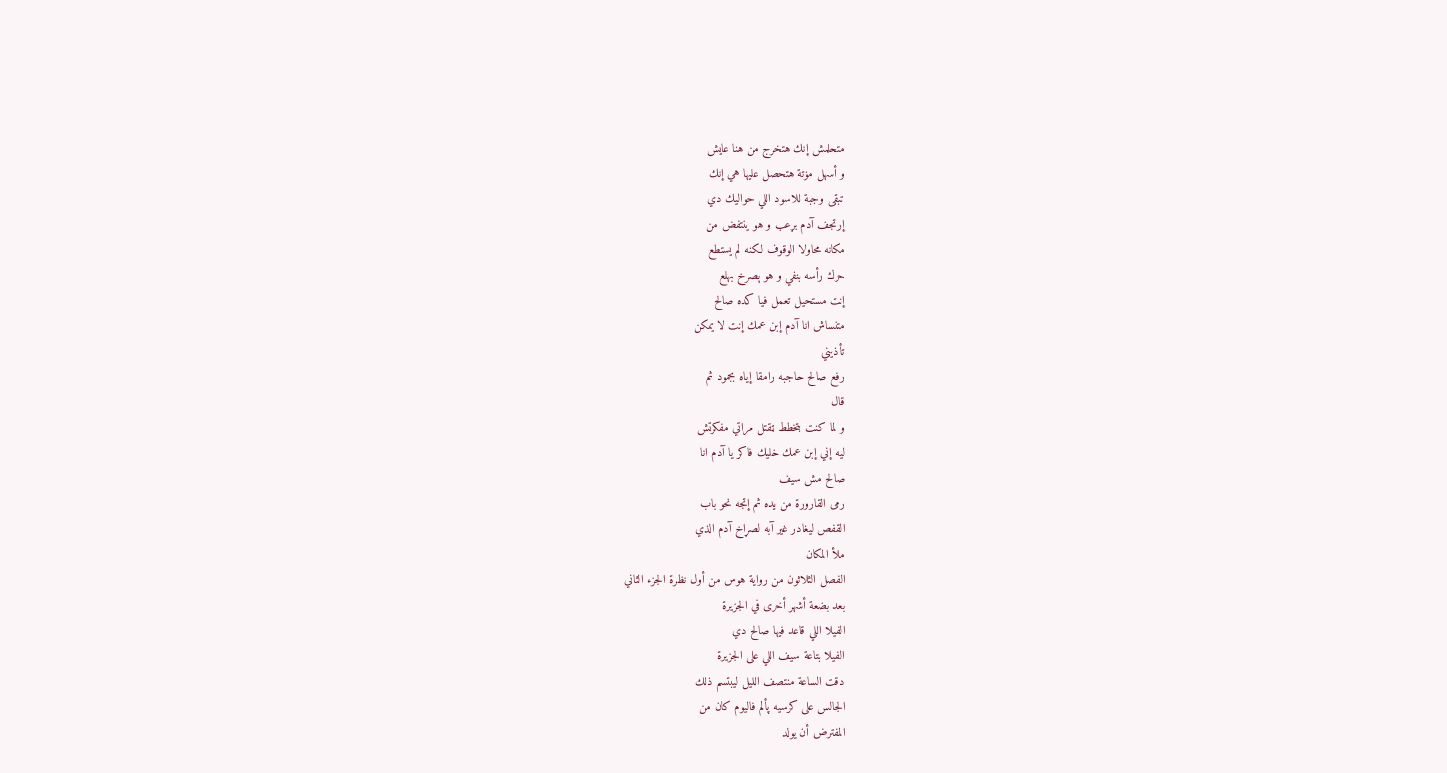متحلمش إنك هتخرج من هنا عايش
و أسهل مۏتة هتحصل عليها هي إنك
تبقى وجبة للاسود اللي حواليك دي
إرتجف آدم بړعب و هو ينتفض من
مكانه محاولا الوقوف لكنه لم يستطع
حرك رأسه بنفي و هو ېصرخ بهلع
إنت مستحيل تعمل فيا كده صالح
متنساش انا آدم إبن عمك إنت لا يمكن
تأذيني
رفع صالح حاجبه رامقا إياه بجمود ثم
قال
و لما كنت بتخطط ټقتل مراتي مفكرتش
ليه إني إبن عمك خليك فاكر يا آدم انا
صالح مش سيف
رمى القارورة من يده ثم إتجه نحو باب
القفص ليغادر غير آبه لصړاخ آدم الذي
ملأ المكان
الفصل الثلاثون من رواية هوس من أول نظرة الجزء الثاني
بعد بضعة أشهر أخرى في الجزيرة
الفيلا اللي قاعد فيها صالح دي
الفيلا بتاعة سيف اللي على الجزيرة
دقت الساعة منتصف الليل ليبتسم ذلك
الجالس على كرسيه پألم فاليوم كان من
المفترض أن يولد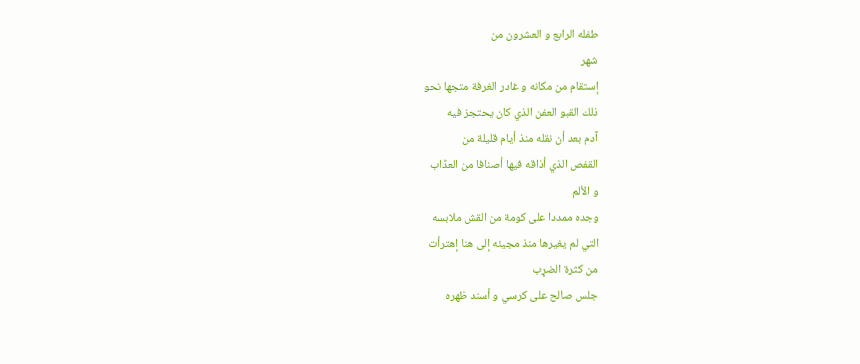طفله الرابع و العشرون من
شهر
إستقام من مكانه و غادر الغرفة متجها نحو
ذلك القبو العفن الذي كان يحتجز فيه
آدم بعد أن نقله منذ أيام قليلة من
القفص الذي أذاقه فيها أصنافا من العڈاب
و الألم
وجده ممددا على كومة من القش ملابسه
التي لم يغيرها منذ مجيئه إلى هنا إهترأت
من كثرة الضړب
جلس صالح على كرسي و أسند ظهره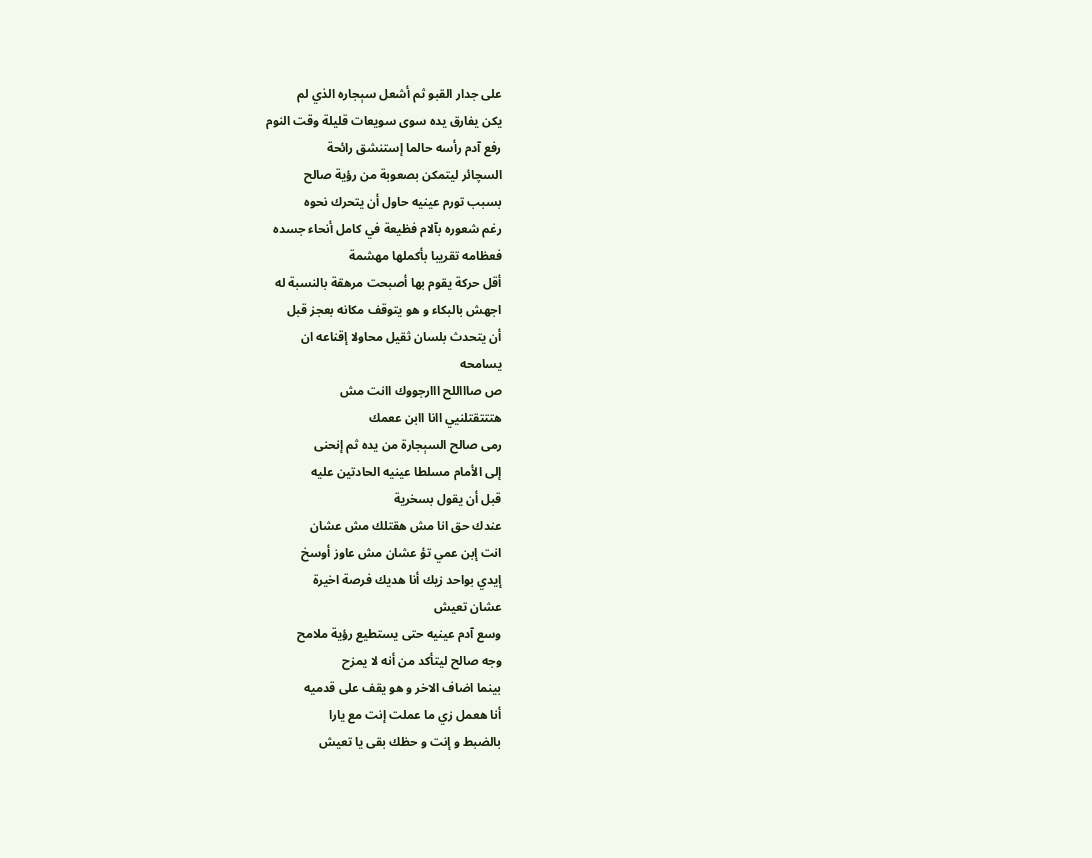على جدار القبو ثم أشعل سېجاره الذي لم
يكن يفارق يده سوى سويعات قليلة وقت النوم
رفع آدم رأسه حالما إستنشق رائحة
السچائر ليتمكن بصعوبة من رؤية صالح
بسبب تورم عينيه حاول أن يتحرك نحوه
رغم شعوره بآلام فظيعة في كامل أنحاء جسده
فعظامه تقريبا بأكملها مهشمة
أقل حركة يقوم بها أصبحت مرهقة بالنسبة له
اجهش بالبكاء و هو يتوقف مكانه بعجز قبل
أن يتحدث بلسان ثقيل محاولا إقناعه ان
يسامحه
ص صاااللح ااارجووك اانت مش
هتتتقتلنيي اانا اابن ععمك
رمى صالح السېجارة من يده ثم إنحنى
إلى الأمام مسلطا عينيه الحادتين عليه
قبل أن يقول بسخرية
عندك حق انا مش ھقتلك مش عشان
انت إبن عمي تؤ عشان مش عاوز أوسخ
إيدي بواحد زيك أنا هديك فرصة اخيرة
عشان تعيش
وسع آدم عينيه حتى يستطيع رؤية ملامح
وجه صالح ليتأكد من أنه لا يمزح
بينما اضاف الاخر و هو يقف على قدميه
أنا هعمل زي ما عملت إنت مع يارا
بالضبط و إنت و حظك بقى يا تعيش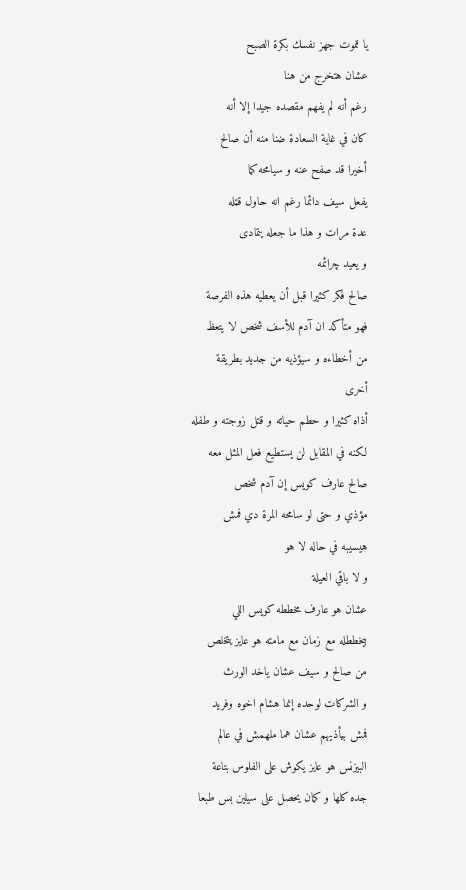يا ټموت جهز نفسك بكرة الصبح
عشان هتخرج من هنا
رغم أنه لم يفهم مقصده جيدا إلا أنه
كان في غاية السعادة ضنا منه أن صالح
أخيرا قد صفح عنه و سيامحه كما
يفعل سيف دائما رغم انه حاول قټله
عدة مرات و هذا ما جعله يتمادى
و يعيد چرائمه
صالح فكر كثيرا قبل أن يعطيه هذه الفرصة
فهو متأكد ان آدم للأسف شخص لا يتعظ
من أخطاءه و سيؤذيه من جديد بطريقة
أخرى
أذاه كثيرا و حطم حياته و قتل زوجته و طفله
لكنه في المقابل لن يستطيع فعل المثل معه
صالح عارف كويس إن آدم شخص
مؤذي و حتى لو سامحه المرة دي فمش
هيسيبه في حاله لا هو
و لا باقي العيلة
عشان هو عارف مخططه كويس اللي
بيخططله مع زمان مع مامته هو عايز يتخلص
من صالح و سيف عشان ياخد الورث
و الشركات لوحده إنما هشام اخوه وفريد
فمش بيأذيهم عشان هما ملهمش في عالم
البيزنس هو عايز يكوش على الفلوس بتاعة
جده كلها و كمان يحصل على سيلين بس طبعا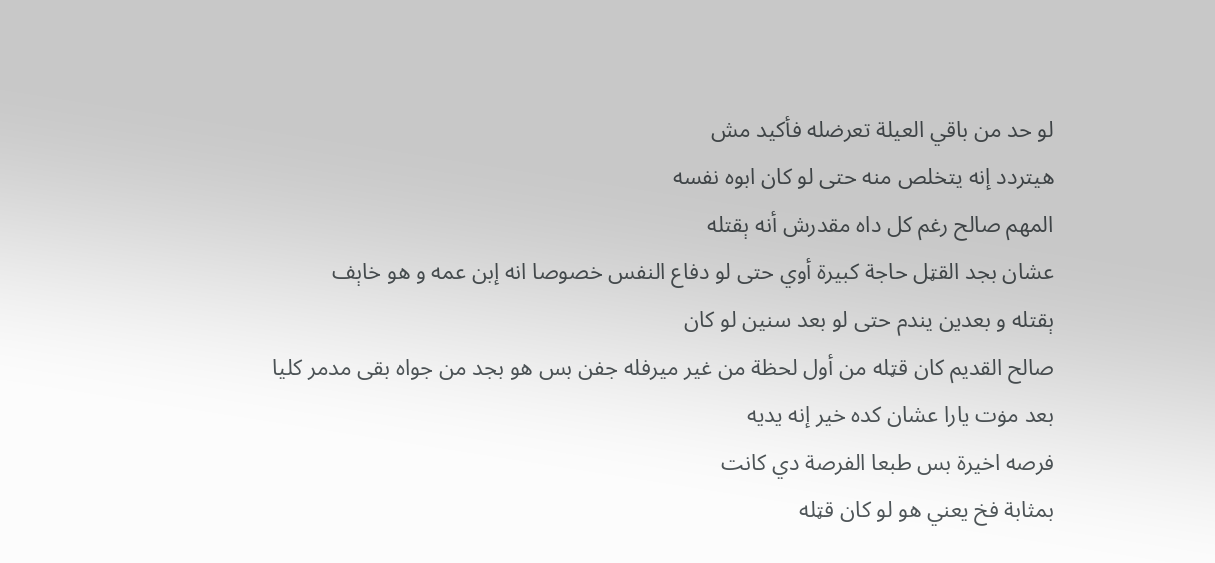لو حد من باقي العيلة تعرضله فأكيد مش
هيتردد إنه يتخلص منه حتى لو كان ابوه نفسه
المهم صالح رغم كل داه مقدرش أنه ېقتله
عشان بجد القټل حاجة كبيرة أوي حتى لو دفاع النفس خصوصا انه إبن عمه و هو خاېف
ېقتله و بعدين يندم حتى لو بعد سنين لو كان
صالح القديم كان قټله من أول لحظة من غير ميرفله جفن بس هو بجد من جواه بقى مدمر كليا
بعد مۏت يارا عشان كده خير إنه يديه
فرصه اخيرة بس طبعا الفرصة دي كانت
بمثابة فخ يعني هو لو كان قټله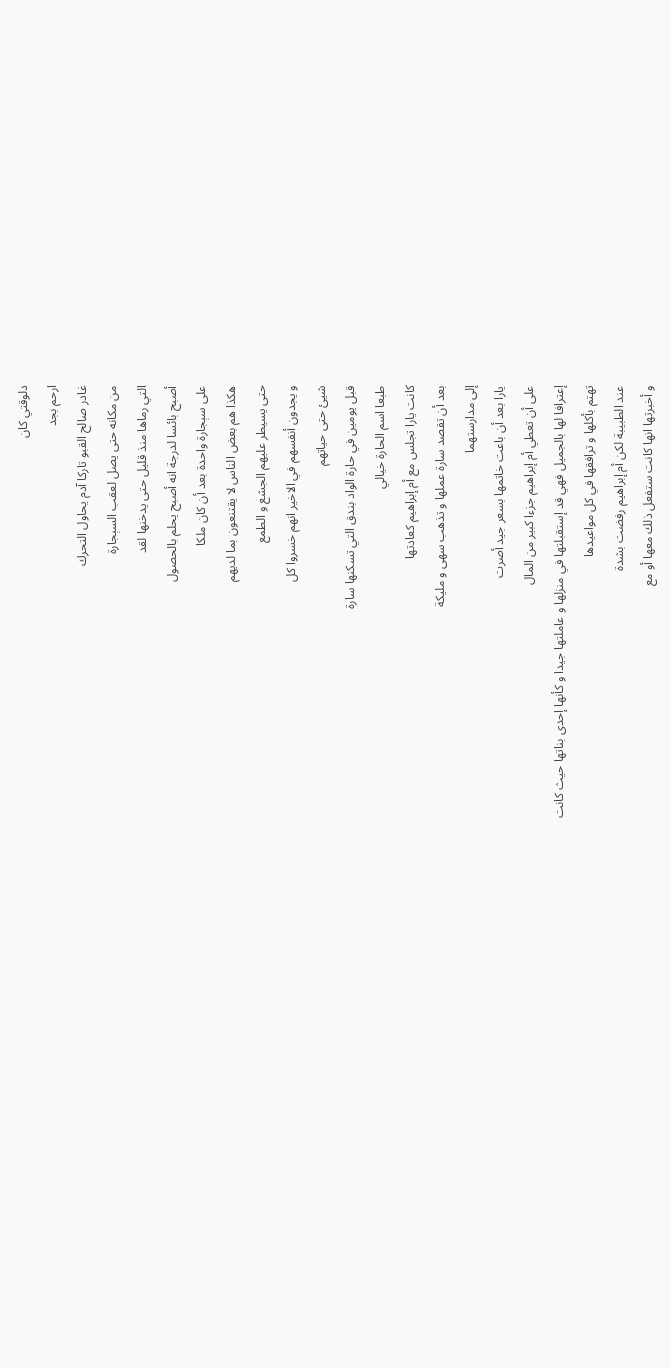دلوقتي كان
ارحم بجد
غادر صالح القبو تاركا آدم يحاول التحرك
من مكانه حتى يصل لعقب السېجارة
التي رماها منذ قليل حتى يدخنها لقد
أصبح بائسا لدرجة انه أصبح يحلم بالحصول
على سېجارة واحدة بعد أن كان ملكا
هكذا هم بعض الناس لا يقتنعون بما لديهم
حتى يسيطر عليهم الجشع و الطمع
و يجدون أنفسهم في الاخير انهم خسروا كل
شيئ حتى حياتهم
قبل يومين في حارة الواد بندق التي تسكنها سارة
طبعا اسم الحارة خيالي
كانت يارا تجلس مع أم إبراهيم كعادتها
بعد أن تقصد سارة عملها و تذهب سهى و مليكة
إلى مدارستهما
يارا بعد أن باعت خاتمها بسعر جيد أصرت
على أن تعطي أم إبراهيم جزءا كبير من المال
إعترافا لها بالجميل فهي قد إستقبلتها في منزلها و عاملتها جيدا و كأنها إحدى بناتها حيث كانت
تهتم بأكلها و ترافقها في كل مواعيدها
عند الطبيبة لكن أم إبراهيم رفضت بشدة
و أخبرتها انها كانت ستفعل ذلك معها أو مع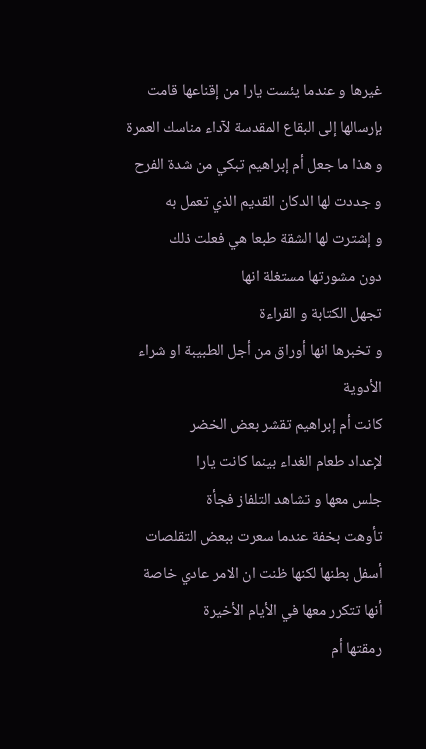غيرها و عندما يئست يارا من إقناعها قامت
بإرسالها إلى البقاع المقدسة لآداء مناسك العمرة
و هذا ما جعل أم إبراهيم تبكي من شدة الفرح
و جددت لها الدكان القديم الذي تعمل به
و إشترت لها الشقة طبعا هي فعلت ذلك
دون مشورتها مستغلة انها
تجهل الكتابة و القراءة
و تخبرها انها أوراق من أجل الطبيبة او شراء
الأدوية
كانت أم إبراهيم تقشر بعض الخضر
لإعداد طعام الغداء بينما كانت يارا
جلس معها و تشاهد التلفاز فجأة
تأوهت بخفة عندما سعرت ببعض التقلصات
أسفل بطنها لكنها ظنت ان الامر عادي خاصة
أنها تتكرر معها في الأيام الأخيرة
رمقتها أم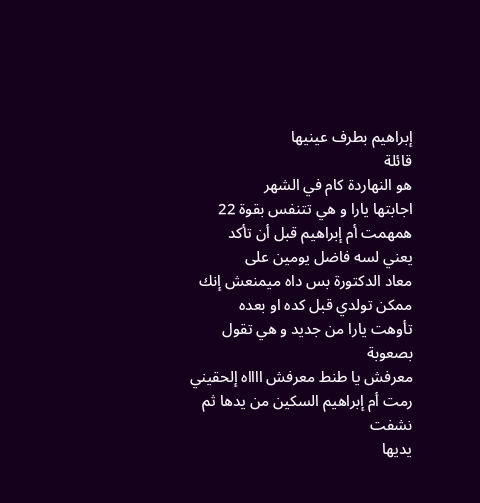إبراهيم بطرف عينيها
قائلة
هو النهاردة كام في الشهر
اجابتها يارا و هي تتنفس بقوة 22
همهمت أم إبراهيم قبل أن تأكد
يعني لسه فاضل يومين على
معاد الدكتورة بس داه ميمنعش إنك
ممكن تولدي قبل كده او بعده
تأوهت يارا من جديد و هي تقول بصعوبة
معرفش يا طنط معرفش ااااه إلحقيني
رمت أم إبراهيم السکين من يدها ثم نشفت
يديها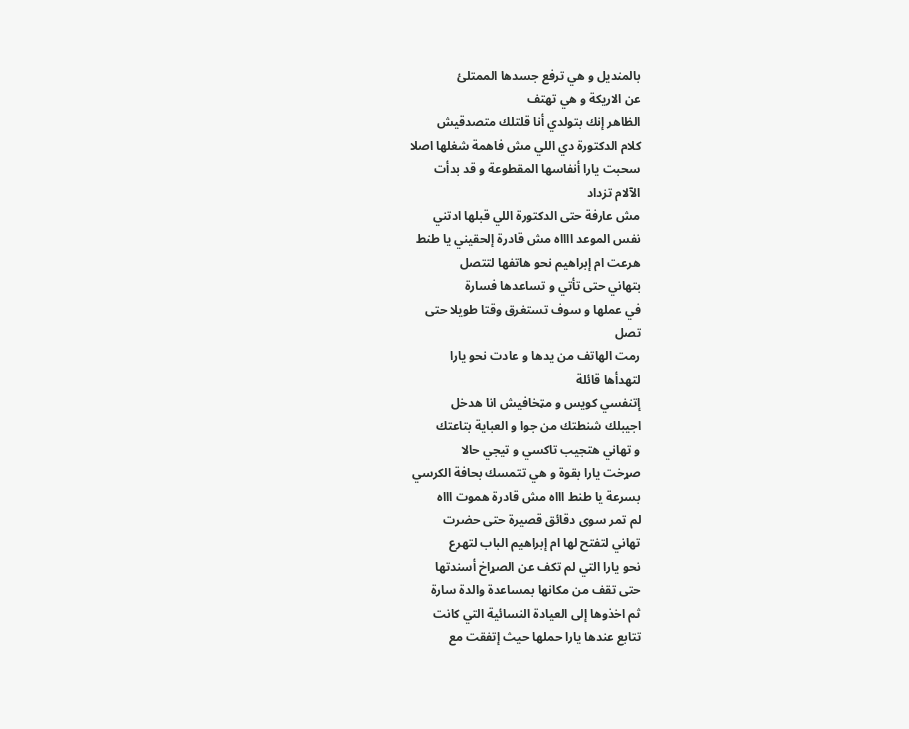بالمنديل و هي ترفع جسدها الممتلئ
عن الاريكة و هي تهتف
الظاهر إنك بتولدي أنا قلتلك متصدقيش
كلام الدكتورة دي اللي مش فاهمة شغلها اصلا
سحبت يارا أنفاسها المقطوعة و قد بدأت
الآلام تزداد
مش عارفة حتى الدكتورة اللي قبلها ادتني
نفس الموعد ااااه مش قادرة إلحقيني يا طنط
هرعت ام إبراهيم نحو هاتفها لتتصل
بتهاني حتى تأتي و تساعدها فسارة
في عملها و سوف تستغرق وقتا طويلا حتى
تصل
رمت الهاتف من يدها و عادت نحو يارا
لتهدأها قائلة
إتنفسي كويس و مټخافيش انا هدخل
اجيبلك شنطتك من جوا و العباية بتاعتك
و تهاني هتجيب تاكسي و تيجي حالا
صړخت يارا بقوة و هي تتمسك بحافة الكرسي
بسرعة يا طنط اااه مش قادرة ھموت اااه
لم تمر سوى دقائق قصيرة حتى حضرت
تهاني لتفتح لها ام إبراهيم الباب لتهرع
نحو يارا التي لم تكف عن الصړاخ أسندتها
حتى تقف من مكانها بمساعدة والدة سارة
ثم اخذوها إلى العيادة النسائية التي كانت
تتابع عندها يارا حملها حيث إتفقت مع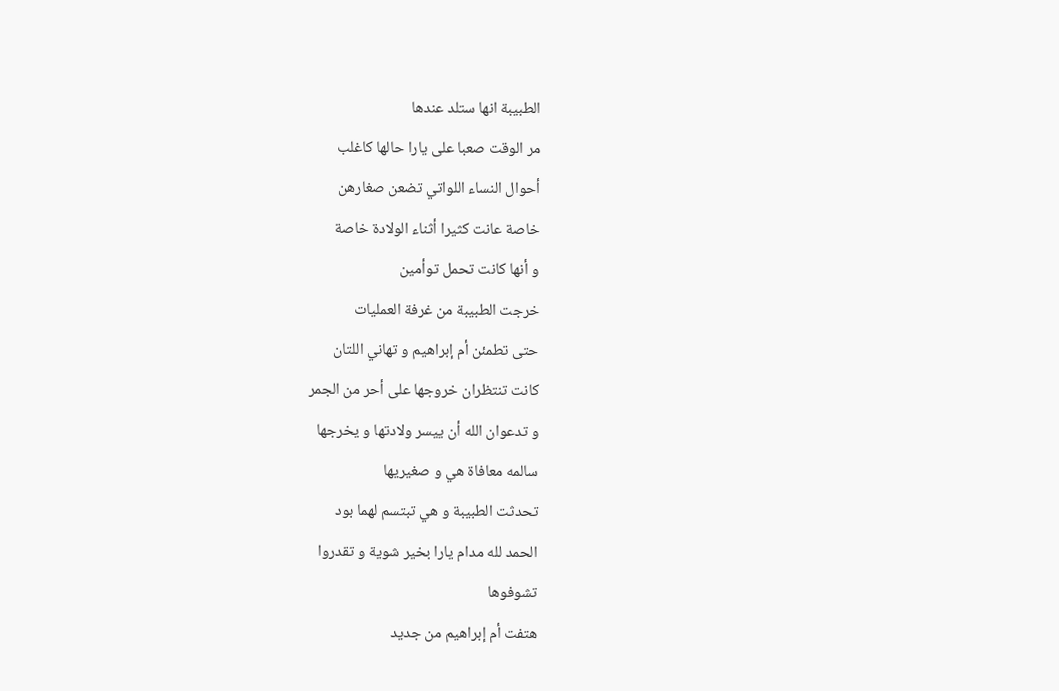الطبيبة انها ستلد عندها
مر الوقت صعبا على يارا حالها كاغلب
أحوال النساء اللواتي تضعن صغارهن
خاصة عانت كثيرا أثناء الولادة خاصة
و أنها كانت تحمل توأمين
خرجت الطبيبة من غرفة العمليات
حتى تطمئن أم إبراهيم و تهاني اللتان
كانت تنتظران خروجها على أحر من الجمر
و تدعوان الله أن ييسر ولادتها و يخرجها
سالمه معافاة هي و صغيريها
تحدثت الطبيبة و هي تبتسم لهما بود
الحمد لله مدام يارا بخير شوية و تقدروا
تشوفوها
هتفت أم إبراهيم من جديد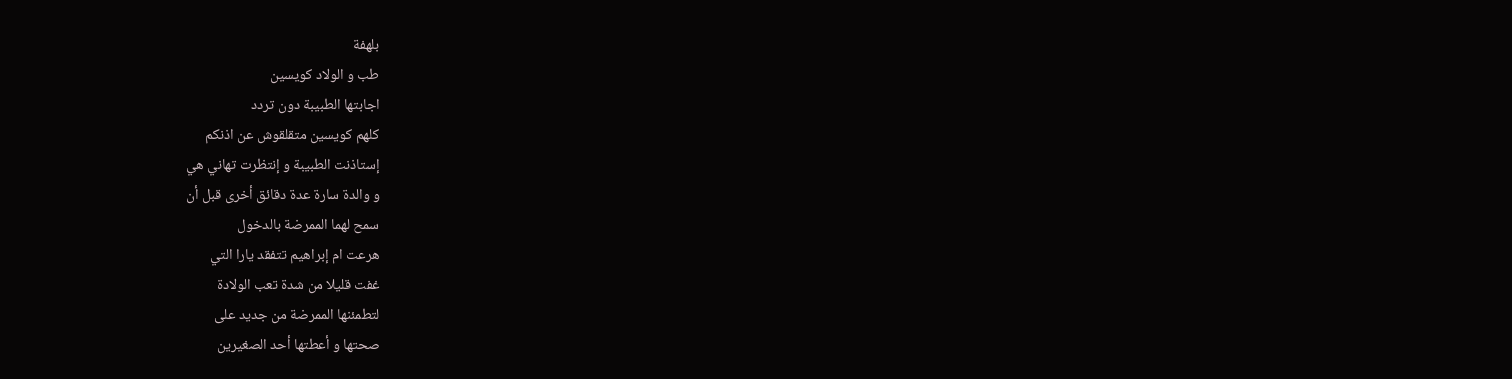بلهفة
طب و الولاد كويسين
اجابتها الطبيبة دون تردد
كلهم كويسين متقلقوش عن اذنكم
إستاذنت الطبيبة و إنتظرت تهاني هي
و والدة سارة عدة دقائق أخرى قبل أن
سمح لهما الممرضة بالدخول
هرعت ام إبراهيم تتفقد يارا التي
غفت قليلا من شدة تعب الولادة
لتطمئنها الممرضة من جديد على
صحتها و أعطتها أحد الصغيرين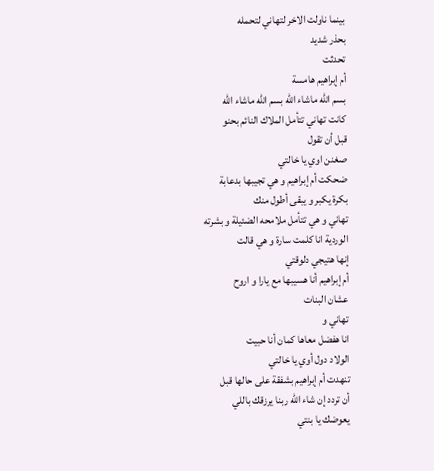بينما ناولت الاخر لتهاني لتحمله
بحذر شديد
تحدثت
أم إبراهيم هامسة
بسم الله ماشاء الله بسم الله ماشاء الله
كانت تهاني تتأمل الملاك النائم بحنو
قبل أن تقول
صغنن اوي يا خالتي
ضحكت أم إبراهيم و هي تجيبها بدعابة
بكرة يكبر و يبقى أطول منك
تهاني و هي تتأمل ملامحه الضئيلة و بشرته
الوردية انا كلمت سارة و هي قالت
إنها هتيجي دلوقتي
أم إبراهيم أنا هسيبها مع يارا و اروح
عشان البنات
تهاني و
انا هفضل معاها كمان أنا حبيت
الولاد دول أوي يا خالتي
تنهدت أم إبراهيم بشفقة على حالها قبل
أن تردد إن شاء الله ربنا يرزقك باللي
يعوضك يا بنتي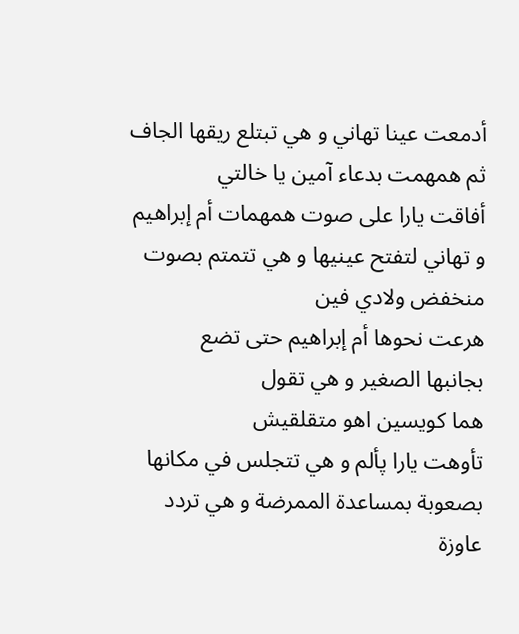أدمعت عينا تهاني و هي تبتلع ريقها الجاف
ثم همهمت بدعاء آمين يا خالتي
أفاقت يارا على صوت همهمات أم إبراهيم
و تهاني لتفتح عينيها و هي تتمتم بصوت
منخفض ولادي فين
هرعت نحوها أم إبراهيم حتى تضع
بجانبها الصغير و هي تقول
هما كويسين اهو متقلقيش
تأوهت يارا پألم و هي تتجلس في مكانها
بصعوبة بمساعدة الممرضة و هي تردد
عاوزة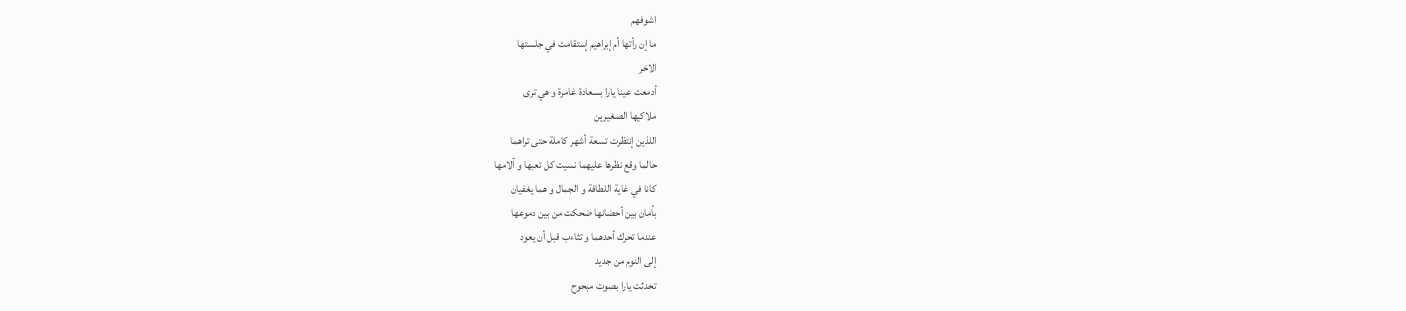اشوفهم
ما إن رأتها أم إبراهيم إستقامت في جلستها
الاخر
أدمعت عينا يارا بسعادة غامرة و هي ترى
ملاكيها الصغيرين
اللذين إنتظرت تسعة أشهر كاملة حتى تراهما
حالما وقع نظرها عليهما نسيت كل تعبها و آلامها
كانا في غاية اللطافة و الجمال و هما يغفيان
بأمان بين أحضانها ضحكت من بين دموعها
عندما تحرك أحدهما و تثاءب قبل أن يعود
إلى النوم من جديد
تحدثت يارا بصوت مبحوح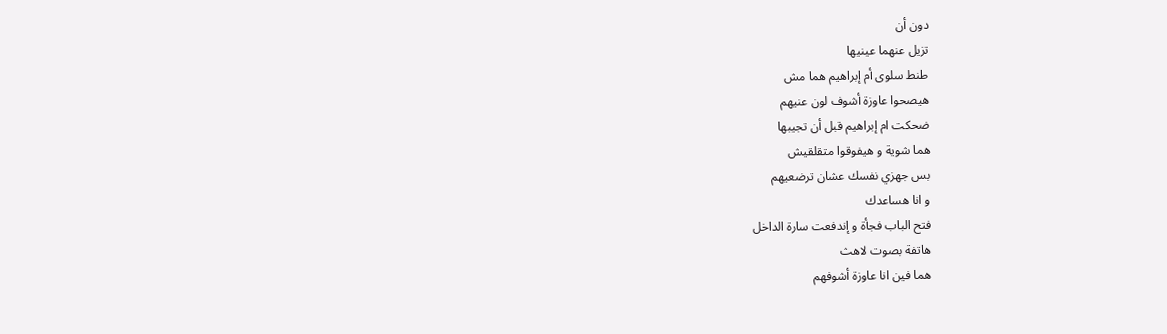دون أن
تزيل عنهما عينيها
طنط سلوى أم إبراهيم هما مش
هيصحوا عاوزة أشوف لون عنيهم
ضحكت ام إبراهيم قبل أن تجيبها
هما شوية و هيفوقوا متقلقيش
بس جهزي نفسك عشان ترضعيهم
و انا هساعدك
فتح الباب فجأة و إندفعت سارة الداخل
هاتفة بصوت لاهث
هما فين انا عاوزة أشوفهم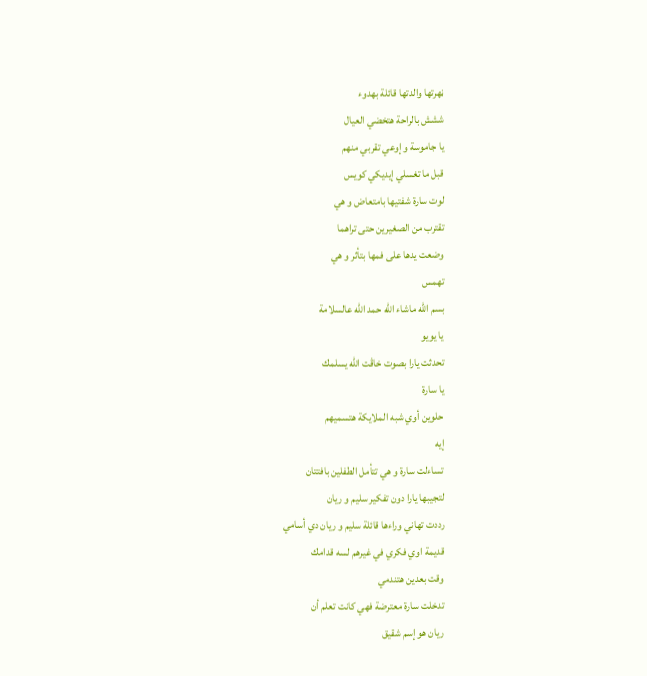ڼهرتها والدتها قائلة بهدوء
ششش بالراحة هتخضي العيال
يا جاموسة و إوعي تقربي منهم
قبل ما تغسلي إيديكي كويس
لوت سارة شفتيها بامتعاض و هي
تقترب من الصغيرين حتى تراهما
وضعت يدها على فمها بتأثر و هي
تهمس
بسم الله ماشاء الله حمد الله عالسلامة
يا يويو
تحدثت يارا بصوت خاڤت الله يسلمك
يا سارة
حلوين أوي شبه الملايكة هتسميهم
إيه
تساءلت سارة و هي تتأمل الطفلين بافتتان
لتجيبها يارا دون تفكير سليم و ريان
رددت تهاني وراءها قائلة سليم و ريان دي أسامي
قديمة اوي فكري في غيرهم لسه قدامك
وقت بعدين هتندمي
تدخلت سارة معترضة فهي كانت تعلم أن
ريان هو إسم شقيق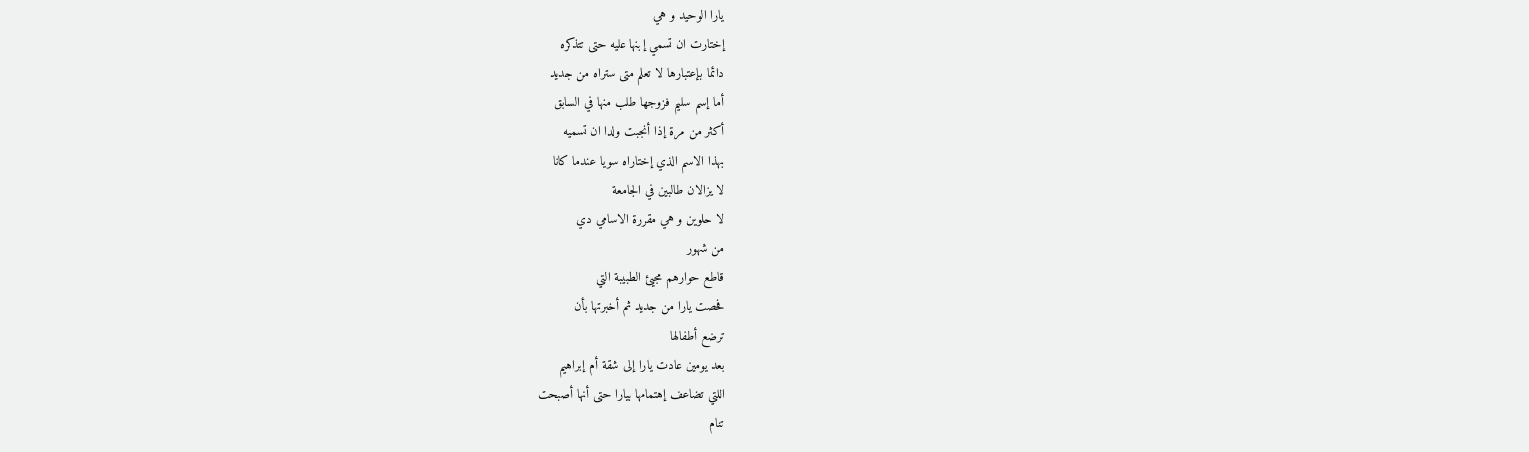يارا الوحيد و هي
إختارت ان تسمي إبنها عليه حتى تتذكره
دائما بإعتبارها لا تعلم متى ستراه من جديد
أما إسم سليم فزوجها طلب منها في السابق
أكثر من مرة إذا أنجبت ولدا ان تسميه
بهذا الاسم الذي إختاراه سويا عندما كانا
لا يزالان طالبين في الجامعة
لا حلوين و هي مقررة الاسامي دي
من شهور
قاطع حوارهم مجيئ الطبيبة التي
فحصت يارا من جديد ثم أخبرتها بأن
ترضع أطفالها
بعد يومين عادت يارا إلى شقة أم إبراهيم
اللتي تضاعف إهتمامها بيارا حتى أنها أصبحت
تنام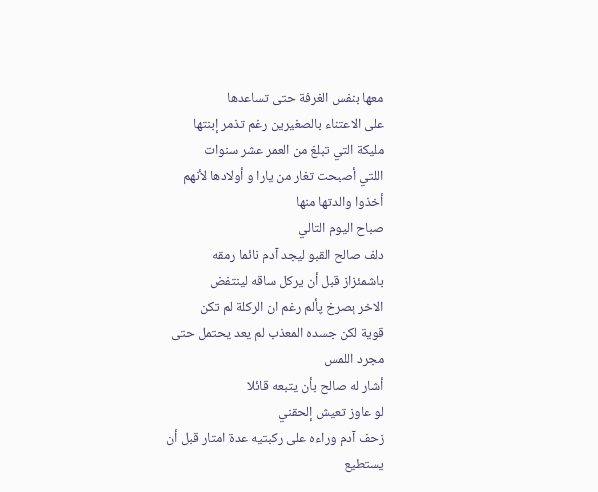معها بنفس الغرفة حتى تساعدها
على الاعتناء بالصغيرين رغم تذمر إبنتها
مليكة التي تبلغ من العمر عشر سنوات
اللتي أصبحت تغار من يارا و أولادها لأنهم
أخذوا والدتها منها
صباح اليوم التالي
دلف صالح القبو ليجد آدم نائما رمقه
باشمئزاز قبل أن يركل ساقه لينتفض
الاخر ېصرخ پألم رغم ان الركلة لم تكن
قوية لكن جسده المعذب لم يعد يحتمل حتى
مجرد اللمس
أشار له صالح بأن يتبعه قائلا
لو عاوز تعيش إلحقني
زحف آدم وراءه على ركبتيه عدة امتار قبل أن
يستطيع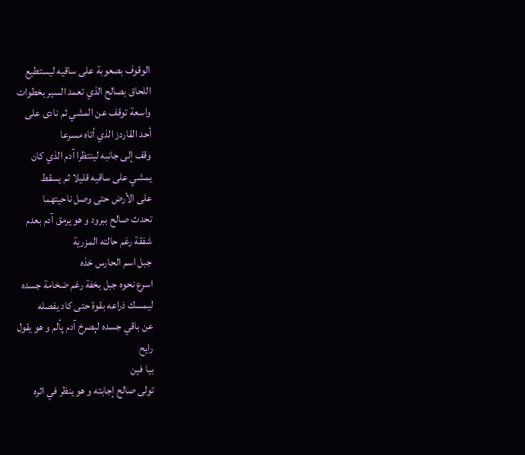الوقوف بصعوبة على ساقيه ليستطيع
اللحاق بصالح الذي تعمد السير بخطوات
واسعة توقف عن المشي ثم نادى على
أحد القاردز الذي أتاه مسرعا
وقف إلى جانبه لينتظرا آدم الذي كان
يمشي على ساقيه قليلا ثم يسقط
على الأرض حتى وصل ناحيتهما
تحدث صالح ببرود و هو يرمق آدم بعدم
شفقة رغم حالته المزرية
جبل اسم الحارس خذه
اسرع نحوه جبل بخفة رغم ضخامة جسده
ليمسك ذراعه بقوة حتى كاد يفصله
عن باقي جسده لېصرخ آدم پألم و هو يقول
رايح
بيا فين
تولى صالح إجابته و هو ينظر في اثره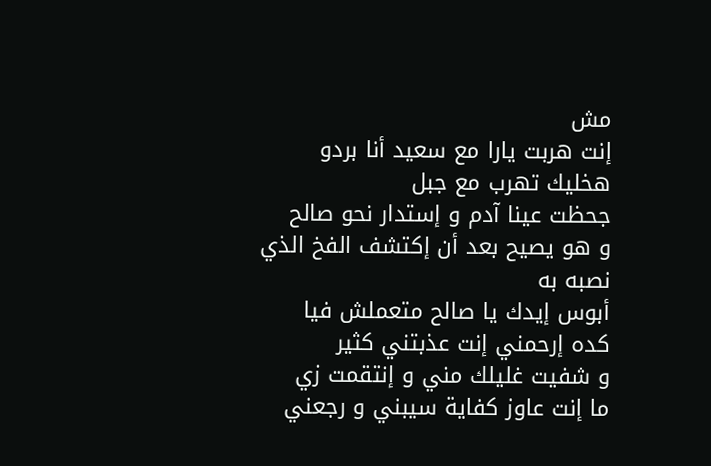مش
إنت هربت يارا مع سعيد أنا بردو
هخليك تهرب مع جبل
جحظت عينا آدم و إستدار نحو صالح
و هو يصيح بعد أن إكتشف الفخ الذي
نصبه به
أبوس إيدك يا صالح متعملش فيا
كده إرحمني إنت عذبتني كثير
و شفيت غليلك مني و إنتقمت زي
ما إنت عاوز كفاية سيبني و رجعني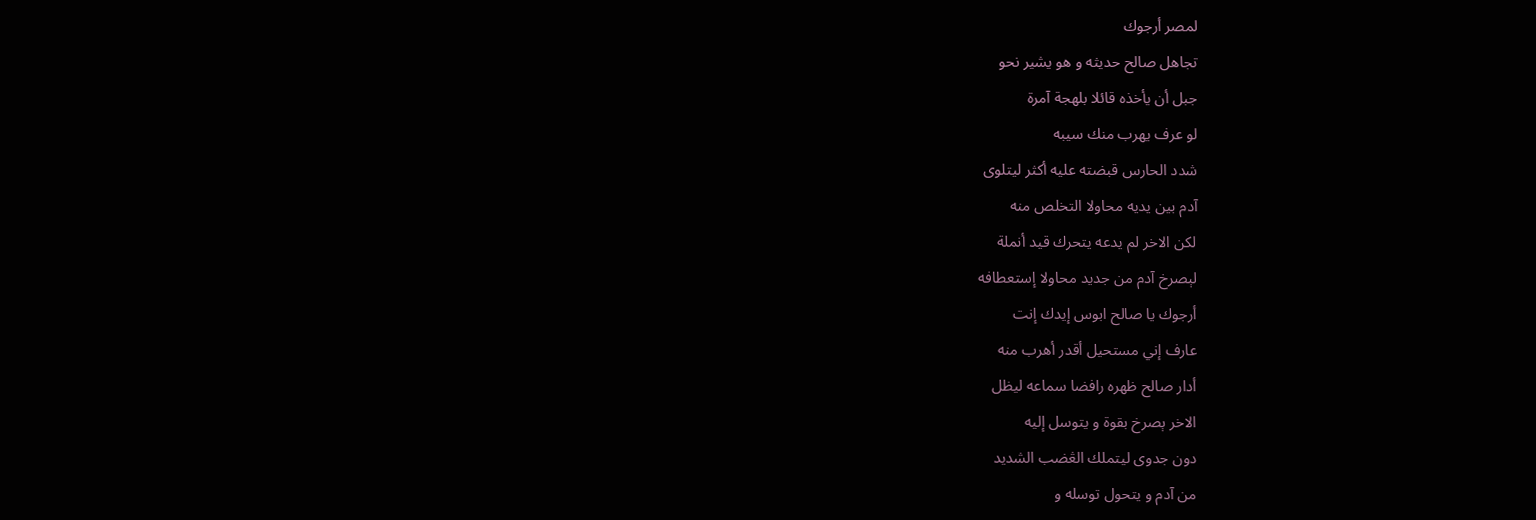لمصر أرجوك
تجاهل صالح حديثه و هو يشير نحو
جبل أن يأخذه قائلا بلهجة آمرة
لو عرف يهرب منك سيبه
شدد الحارس قبضته عليه أكثر ليتلوى
آدم بين يديه محاولا التخلص منه
لكن الاخر لم يدعه يتحرك قيد أنملة
لېصرخ آدم من جديد محاولا إستعطافه
أرجوك يا صالح ابوس إيدك إنت
عارف إني مستحيل أقدر أهرب منه
أدار صالح ظهره رافضا سماعه ليظل
الاخر ېصرخ بقوة و يتوسل إليه
دون جدوى ليتملك الڠضب الشديد
من آدم و يتحول توسله و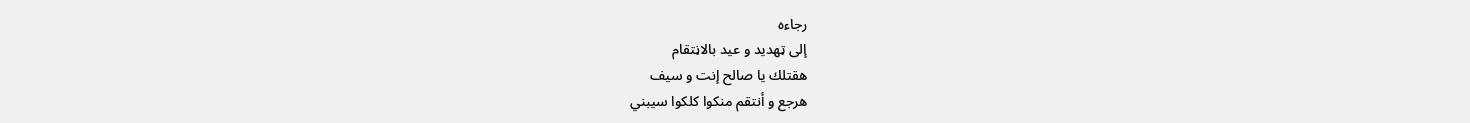رجاءه
إلى ټهديد و عيد بالاڼتقام
ھقتلك يا صالح إنت و سيف
هرجع و أنتقم منكوا كلكوا سيبني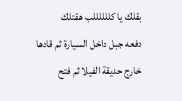بقلك يا كللللللب ھقتلك
دفعه جبل داخل السيارة ثم قادها
خارج حديقة الفيلا ثم فتح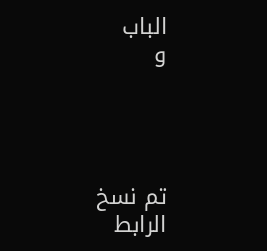الباب
و




تم نسخ الرابط